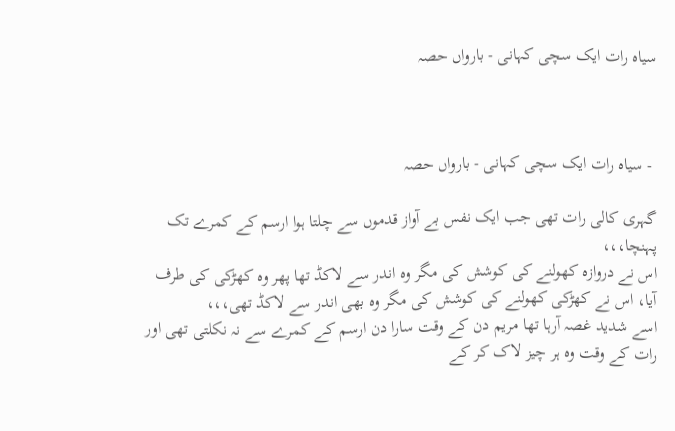سیاہ رات ایک سچی کہانی - بارواں حصہ



 - سیاہ رات ایک سچی کہانی - بارواں حصہ

گہری کالی رات تھی جب ایک نفس بے آواز قدموں سے چلتا ہوا ارسم کے کمرے تک پہنچا،،،
اس نے دروازہ کھولنے کی کوشش کی مگر وہ اندر سے لاکڈ تھا پھر وہ کھڑکی کی طرف آیا، اس نے کھڑکی کھولنے کی کوشش کی مگر وہ بھی اندر سے لاکڈ تھی،،،
اسے شدید غصہ آرہا تھا مریم دن کے وقت سارا دن ارسم کے کمرے سے نہ نکلتی تھی اور رات کے وقت وہ ہر چیز لاک کر کے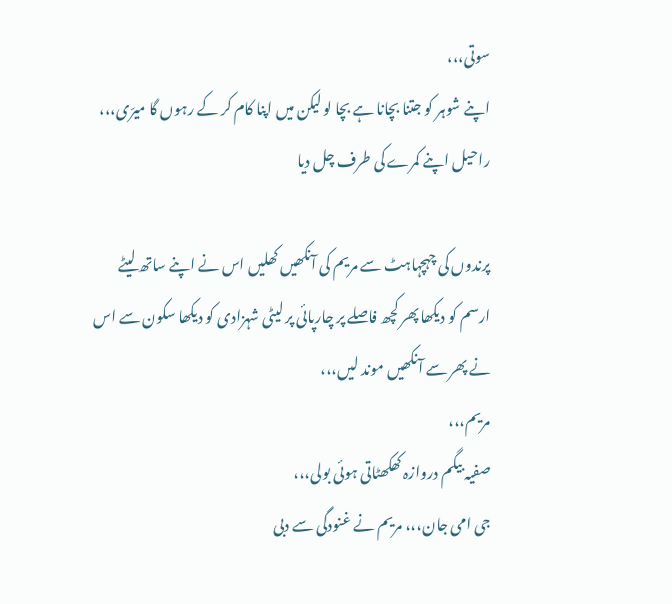سوتی،،،
اپنے شوہر کو جتنا بچانا ہے بچا لو لیکن میں اپنا کام کر کے رہوں گا میرّی،،، راحیل اپنے کمرے کی طرف چل دیا

پرندوں کی چہچہاہٹ سے مریم کی آنکھیں کھلیں اس نے اپنے ساتھ لیٹے ارسم کو دیکھا پھر کچھ فاصلے پر چارپائی پر لیٹی شہزادی کو دیکھا سکون سے اس نے پھر سے آنکھیں موند لیں،،،
مریم،،،
صفیہ بیگم دروازہ کھکھٹاتی ہوئی بولی،،،
جی امی جان،،، مریم نے غنودگی سے دبی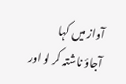آواز میں کہا
آجاؤ ناشتہ کر لو اور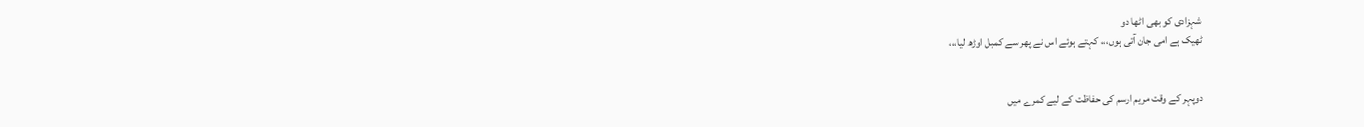شہزادی کو بھی اٹھا دو
ٹھیک ہے امی جان آتی ہوں،،، کہتے ہوئے اس نے پھر سے کمبل اوڑھ لیا،،،


دوپہر کے وقت مریم ارسم کی حفاظت کے لیے کمرے میں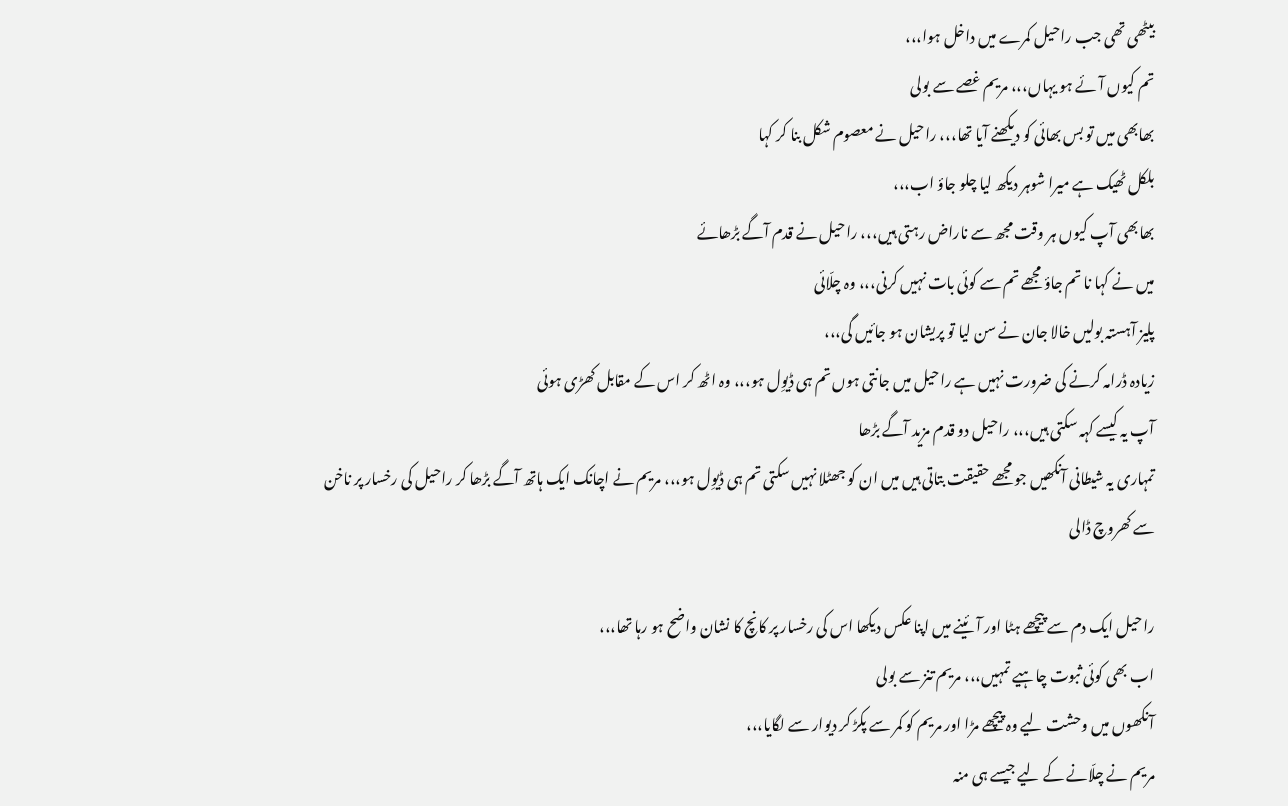بیٹھی تھی جب راحیل کمرے میں داخل ہوا،،،
تم کیوں آئے ہو یہاں،،، مریم غصے سے بولی
بھابھی میں تو بس بھائی کو دیکھنے آیا تھا،،، راحیل نے معصوم شکل بنا کر کہا
بلکل ٹھیک ہے میرا شوہر دیکھ لیا چلو جاؤ اب،،،
بھابھی آپ کیوں ہر وقت مجھ سے ناراض رہتی ہیں،،، راحیل نے قدم آگے بڑھائے
میں نے کہا نا تم جاؤ مجھے تم سے کوئی بات نہیں کرنی،،، وہ چلّائی
پلیز آہستہ بولیں خالا جان نے سن لیا تو پریشان ہو جائیں گی،،،
زیادہ ڈرامہ کرنے کی ضرورت نہیں ہے راحیل میں جانتی ہوں تم ہی ڈیوِل ہو،،، وہ اٹھ کر اس کے مقابل کھڑی ہوئی
آپ یہ کیسے کہہ سکتی ہیں،،، راحیل دو قدم مزید آگے بڑھا
تمہاری یہ شیطانی آنکھیں جو مجھے حقیقت بتاتی ہیں میں ان کو جھٹلا نہیں سکتی تم ہی ڈیوِل ہو،،، مریم نے اچانک ایک ہاتھ آگے بڑھا کر راحیل کی رخسار پر ناخن سے کھروچ ڈالی

راحیل ایک دم سے پیچھے ہٹا اور آئینے میں اپنا عکس دیکھا اس کی رخسار پر کانچ کا نشان واضح ہو رہا تھا،،،
اب بھی کوئی ثبوت چاہیے تمہیں،،، مریم تنز سے بولی
آنکھوں میں وحشت لیے وہ پیچھے مڑا اور مریم کو کمر سے پکڑ کر دیوار سے لگایا،،،
مریم نے چلّانے کے لیے جیسے ہی منہ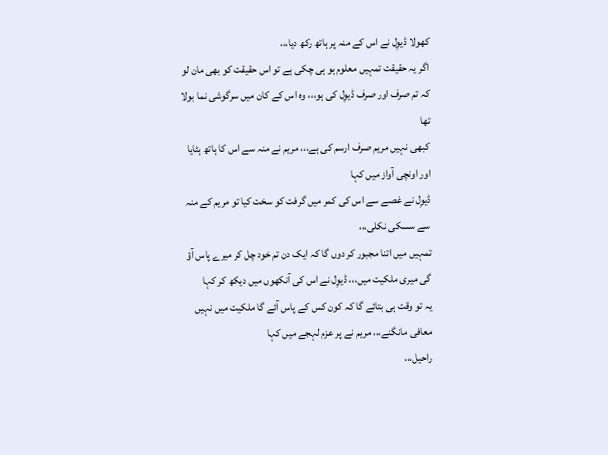کھولا ڈیوِل نے اس کے منہ پر ہاتھ رکھ دیا،،،
اگر یہ حقیقت تمہیں معلوم ہو ہی چکی ہے تو اس حقیقت کو بھی مان لو کہ تم صرف اور صرف ڈیوِل کی ہو،،، وہ اس کے کان میں سرگوشی نما بولا تھا
کبھی نہیں مریم صرف ارسم کی ہے،،، مریم نے منہ سے اس کا ہاتھ ہٹایا اور اونچی آواز میں کہا
ڈیوِل نے غصے سے اس کی کمر میں گرفت کو سخت کیا تو مریم کے منہ سے سسکی نکلی،،،
تمہیں میں اتنا مجبور کر دوں گا کہ ایک دن تم خود چل کر میرے پاس آؤ گی میری ملکیت میں،،، ڈیوِل نے اس کی آنکھوں میں دیکھ کر کہا
یہ تو وقت ہی بتائے گا کہ کون کس کے پاس آئے گا ملکیت میں نہیں معافی مانگنے،،، مریم نے پر عزم لہجے میں کہا
راحیل،،،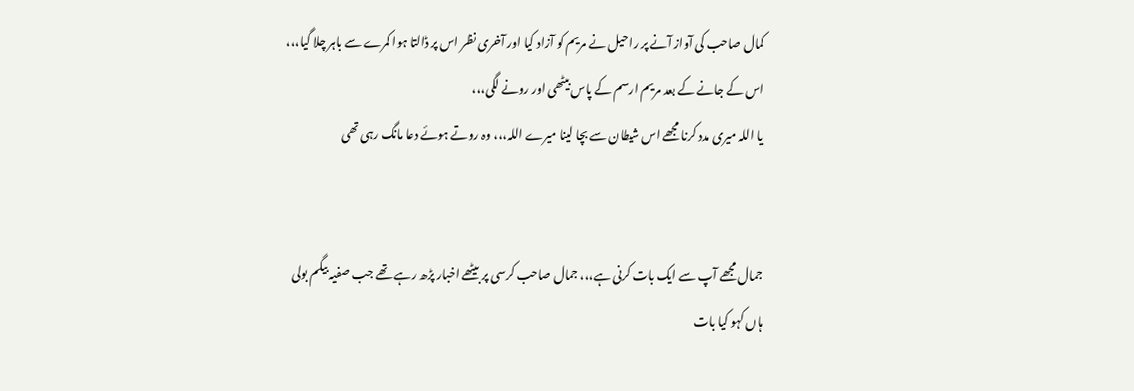کمال صاحب کی آواز آنے پر راحیل نے مریم کو آزاد کیا اور آخری نظر اس پر ڈالتا ہوا کمرے سے باہر چلا گیا،،،
اس کے جانے کے بعد مریم ارسم کے پاس بیٹھی اور رونے لگی،،،
یا اللہ میری مدد کرنا مجھے اس شیطان سے بچا لینا میرے اللہ،،، وہ روتے ہوئے دعا مانگ رہی تھی


جمال مجھے آپ سے ایک بات کرنی ہے،،، جمال صاحب کرسی پر بیٹھے اخبار پڑھ رہے تھے جب صفیہ بیگم بولی
ہاں کہو کیا بات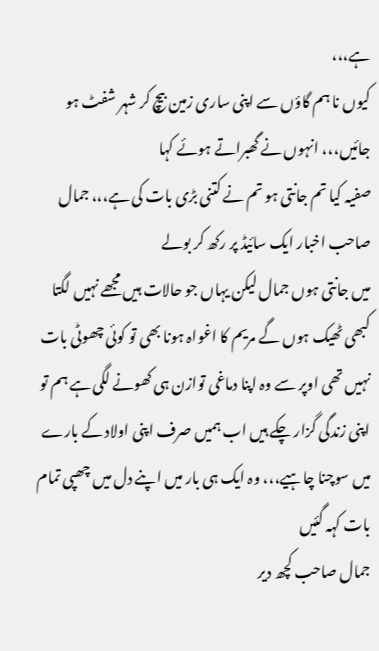ہے،،،
کیوں نا ہم گاؤں سے اپنی ساری زمین بیچ کر شہر شفٹ ہو جائیں،،، انہوں نے گھبراتے ہوئے کہا
صفیہ کیا تم جانتی ہو تم نے کتنی بڑی بات کی ہے،،، جمال صاحب اخبار ایک سائیڈ پر رکھ کر بولے
میں جانتی ہوں جمال لیکن یہاں جو حالات ہیں مجھے نہیں لگتا کبھی ٹھیک ہوں گے مریم کا اغواہ ہونا بھی تو کوئی چھوٹی بات نہیں تھی اوپر سے وہ اپنا دماغی توازن ہی کھونے لگی ہے ہم تو اپنی زندگی گزار چکے ہیں اب ہمیں صرف اپنی اولاد کے بارے میں سوچنا چاہیے،،، وہ ایک ہی بار میں اپنے دل میں چھپی تمام بات کہہ گئیں
جمال صاحب کچھ دیر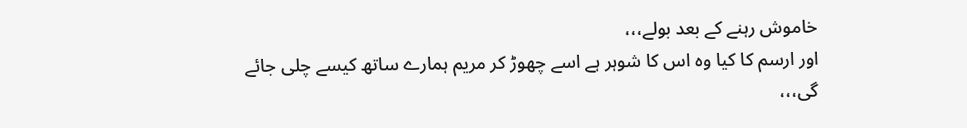خاموش رہنے کے بعد بولے،،،
اور ارسم کا کیا وہ اس کا شوہر ہے اسے چھوڑ کر مریم ہمارے ساتھ کیسے چلی جائے گی،،،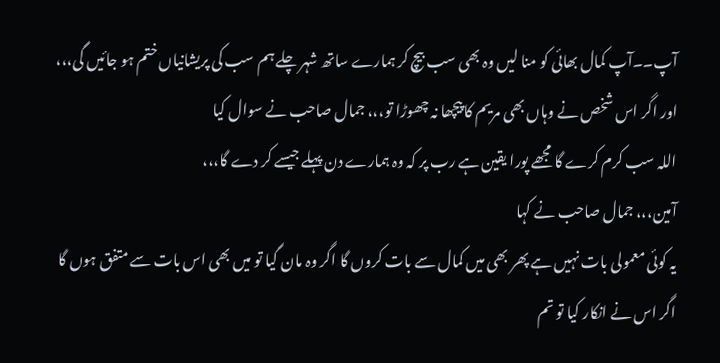آپ۔۔آپ کمال بھائی کو منا لیں وہ بھی سب بیچ کر ہمارے ساتھ شہر چلے ہم سب کی پریشانیاں ختم ہو جائیں گی،،،
اور اگر اس شخص نے وہاں بھی مریم کا پیچھا نہ چھوڑا تو،،، جمال صاحب نے سوال کیا
اللہ سب کرم کرے گا مجھے پورا یقین ہے رب پر کہ وہ ہمارے دن پہلے جیسے کر دے گا،،،
آمین،،، جمال صاحب نے کہا
یہ کوئی معمولی بات نہیں ہے پھر بھی میں کمال سے بات کروں گا اگر وہ مان گیا تو میں بھی اس بات سے متفق ہوں گا اگر اس نے انکار کیا تو تم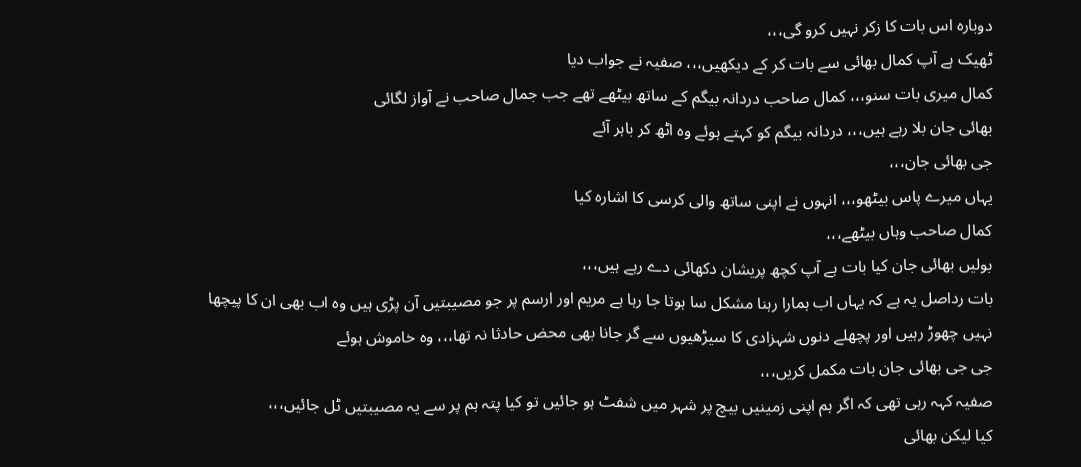دوبارہ اس بات کا زکر نہیں کرو گی،،،
ٹھیک ہے آپ کمال بھائی سے بات کر کے دیکھیں،،، صفیہ نے جواب دیا
کمال میری بات سنو،،، کمال صاحب دردانہ بیگم کے ساتھ بیٹھے تھے جب جمال صاحب نے آواز لگائی
بھائی جان بلا رہے ہیں،،، دردانہ بیگم کو کہتے ہوئے وہ اٹھ کر باہر آئے
جی بھائی جان،،،
یہاں میرے پاس بیٹھو،،، انہوں نے اپنی ساتھ والی کرسی کا اشارہ کیا
کمال صاحب وہاں بیٹھے،،،
بولیں بھائی جان کیا بات ہے آپ کچھ پریشان دکھائی دے رہے ہیں،،،
بات رداصل یہ ہے کہ یہاں اب ہمارا رہنا مشکل سا ہوتا جا رہا ہے مریم اور ارسم پر جو مصیبتیں آن پڑی ہیں وہ اب بھی ان کا پیچھا نہیں چھوڑ رہیں اور پچھلے دنوں شہزادی کا سیڑھیوں سے گر جانا بھی محض حادثا نہ تھا،،، وہ خاموش ہوئے
جی جی بھائی جان بات مکمل کریں،،،
صفیہ کہہ رہی تھی کہ اگر ہم اپنی زمینیں بیچ پر شہر میں شفٹ ہو جائیں تو کیا پتہ ہم پر سے یہ مصیبتیں ٹل جائیں،،،
کیا لیکن بھائی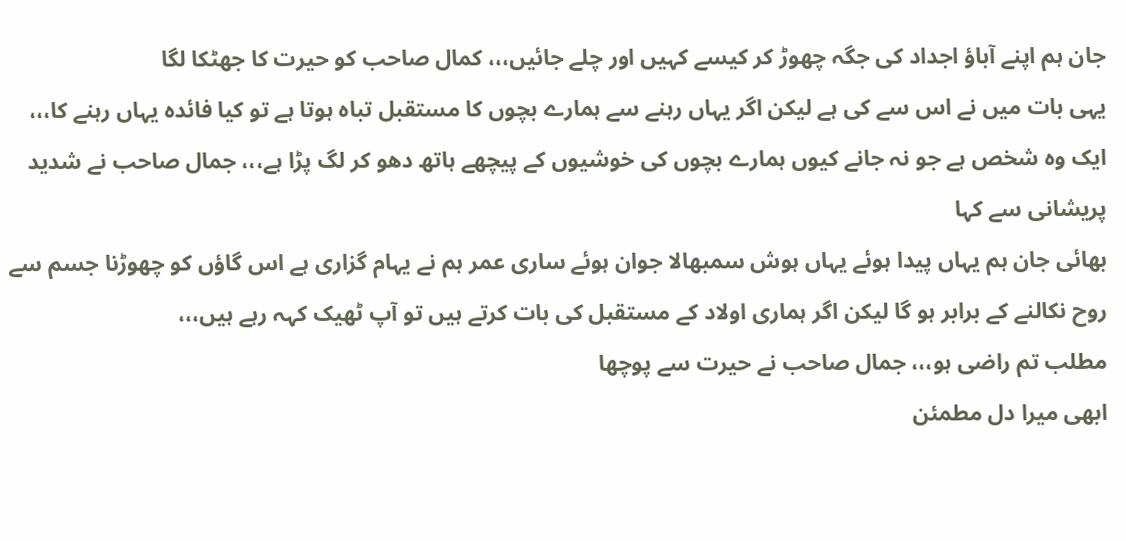جان ہم اپنے آباؤ اجداد کی جگہ چھوڑ کر کیسے کہیں اور چلے جائیں،،، کمال صاحب کو حیرت کا جھٹکا لگا
یہی بات میں نے اس سے کی ہے لیکن اگر یہاں رہنے سے ہمارے بچوں کا مستقبل تباہ ہوتا ہے تو کیا فائدہ یہاں رہنے کا،،،
ایک وہ شخص ہے جو نہ جانے کیوں ہمارے بچوں کی خوشیوں کے پیچھے ہاتھ دھو کر لگ پڑا ہے،،، جمال صاحب نے شدید پریشانی سے کہا
بھائی جان ہم یہاں پیدا ہوئے یہاں ہوش سمبھالا جوان ہوئے ساری عمر ہم نے یہام گزاری ہے اس گاؤں کو چھوڑنا جسم سے روح نکالنے کے برابر ہو گا لیکن اگر ہماری اولاد کے مستقبل کی بات کرتے ہیں تو آپ ٹھیک کہہ رہے ہیں،،،
مطلب تم راضی ہو،،، جمال صاحب نے حیرت سے پوچھا
ابھی میرا دل مطمئن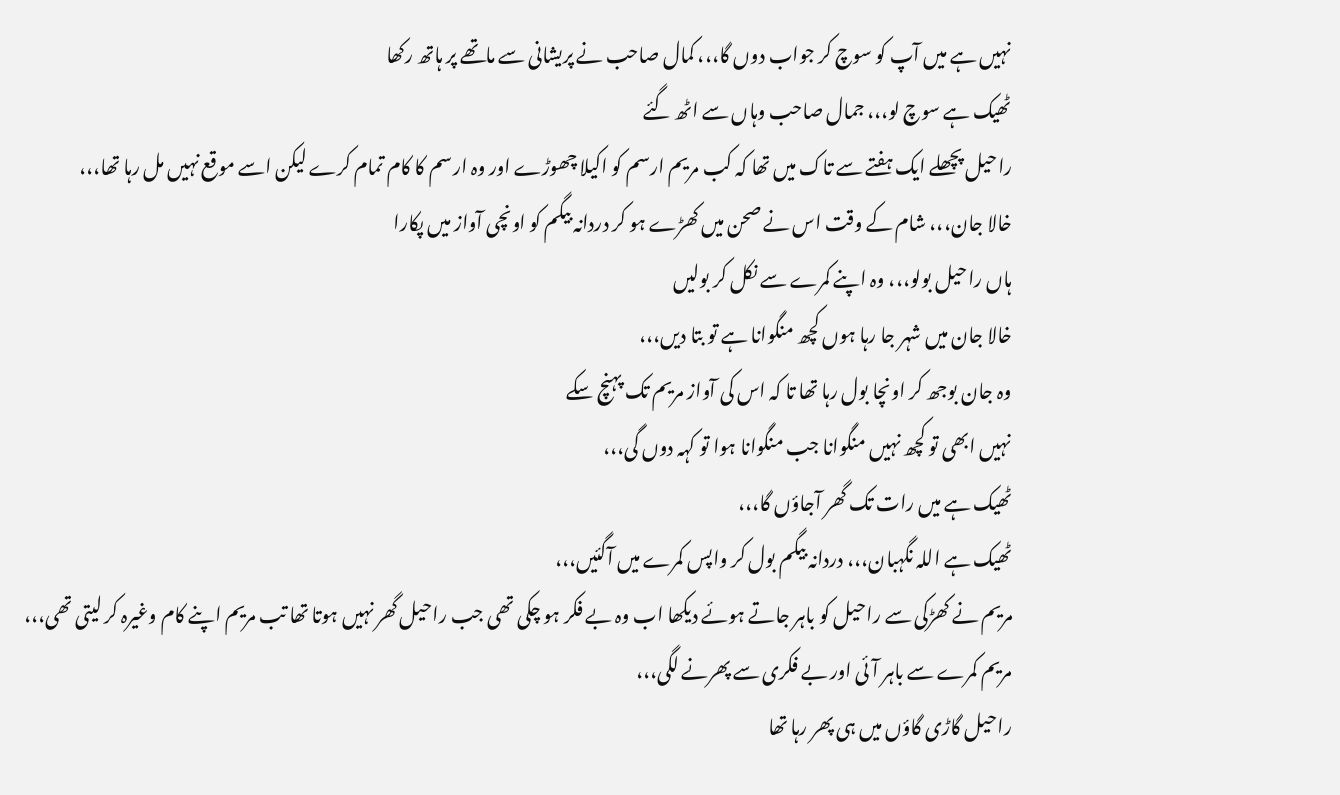نہیں ہے میں آپ کو سوچ کر جواب دوں گا،،، کمال صاحب نے پریشانی سے ماتھے پر ہاتھ رکھا
ٹھیک ہے سوچ لو،،، جمال صاحب وہاں سے اٹھ گئے
راحیل پچھلے ایک ہفتے سے تاک میں تھا کہ کب مریم ارسم کو اکیلا چھوڑے اور وہ ارسم کا کام تمام کرے لیکن اسے موقع نہیں مل رہا تھا،،،
خالا جان،،، شام کے وقت اس نے صحن میں کھڑے ہو کر دردانہ بیگم کو اونچی آواز میں پکارا
ہاں راحیل بولو،،، وہ اپنے کمرے سے نکل کر بولیں
خالا جان میں شہر جا رہا ہوں کچھ منگوانا ہے تو بتا دیں،،،
وہ جان بوجھ کر اونچا بول رہا تھا تا کہ اس کی آواز مریم تک پہنچ سکے
نہیں ابھی تو کچھ نہیں منگوانا جب منگوانا ہوا تو کہہ دوں گی،،،
ٹھیک ہے میں رات تک گھر آجاؤں گا،،،
ٹھیک ہے اللہ نگہبان،،، دردانہ بیگم بول کر واپس کمرے میں آگئیں،،،
مریم نے کھڑکی سے راحیل کو باہر جاتے ہوئے دیکھا اب وہ بے فکر ہو چکی تھی جب راحیل گھر نہیں ہوتا تھا تب مریم اپنے کام وغیرہ کر لیتی تھی،،،
مریم کمرے سے باہر آئی اور بے فکری سے پھرنے لگی،،،
راحیل گاڑی گاؤں میں ہی پھر رہا تھا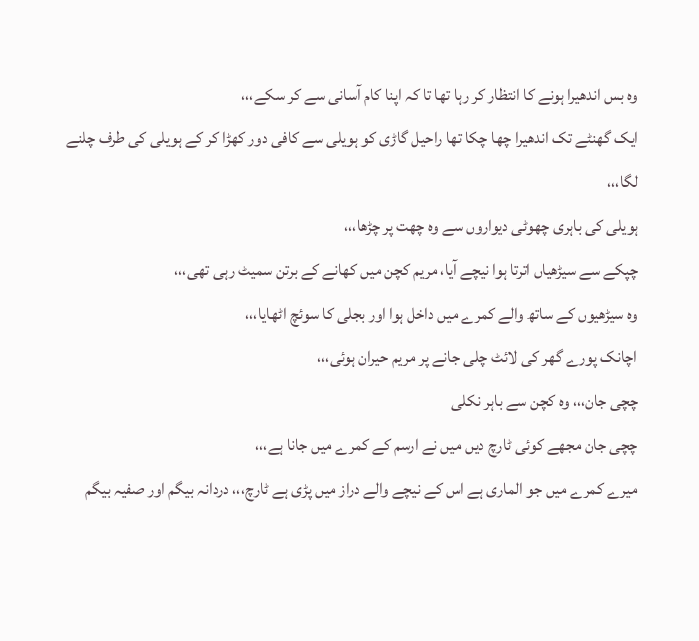وہ بس اندھیرا ہونے کا انتظار کر رہا تھا تا کہ اپنا کام آسانی سے کر سکے،،،
ایک گھنٹے تک اندھیرا چھا چکا تھا راحیل گاڑی کو ہویلی سے کافی دور کھڑا کر کے ہویلی کی طرف چلنے لگا،،،
ہویلی کی باہری چھوٹی دیواروں سے وہ چھت پر چڑھا،،،
چپکے سے سیڑھیاں اترتا ہوا نیچے آیا، مریم کچن میں کھانے کے برتن سمیٹ رہی تھی،،،
وہ سیڑھیوں کے ساتھ والے کمرے میں داخل ہوا اور بجلی کا سوئچ اٹھایا،،،
اچانک پورے گھر کی لائٹ چلی جانے پر مریم حیران ہوئی،،،
چچی جان،،، وہ کچن سے باہر نکلی
چچی جان مجھے کوئی ٹارچ دیں میں نے ارسم کے کمرے میں جانا ہے،،،
میرے کمرے میں جو الماری ہے اس کے نیچے والے دراز میں پڑی ہے ٹارچ،،، دردانہ بیگم اور صفیہ بیگم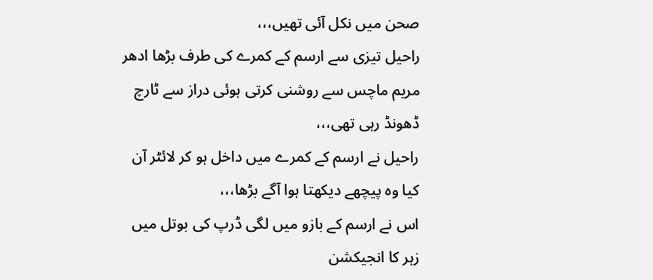صحن میں نکل آئی تھیں،،،
راحیل تیزی سے ارسم کے کمرے کی طرف بڑھا ادھر مریم ماچس سے روشنی کرتی ہوئی دراز سے ٹارچ ڈھونڈ رہی تھی،،،
راحیل نے ارسم کے کمرے میں داخل ہو کر لائٹر آن کیا وہ پیچھے دیکھتا ہوا آگے بڑھا،،،
اس نے ارسم کے بازو میں لگی ڈرپ کی بوتل میں زہر کا انجیکشن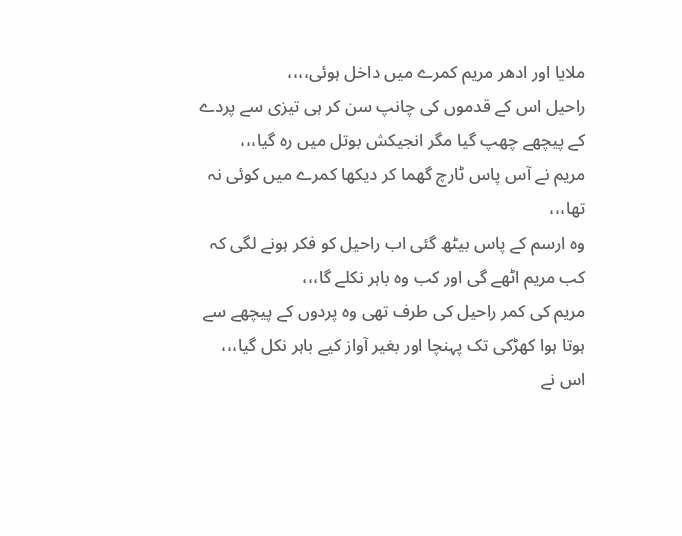ملایا اور ادھر مریم کمرے میں داخل ہوئی،،،،
راحیل اس کے قدموں کی چانپ سن کر ہی تیزی سے پردے کے پیچھے چھپ گیا مگر انجیکش بوتل میں رہ گیا،،،
مریم نے آس پاس ٹارچ گھما کر دیکھا کمرے میں کوئی نہ تھا،،،
وہ ارسم کے پاس بیٹھ گئی اب راحیل کو فکر ہونے لگی کہ کب مریم اٹھے گی اور کب وہ باہر نکلے گا،،،
مریم کی کمر راحیل کی طرف تھی وہ پردوں کے پیچھے سے ہوتا ہوا کھڑکی تک پہنچا اور بغیر آواز کیے باہر نکل گیا،،،
اس نے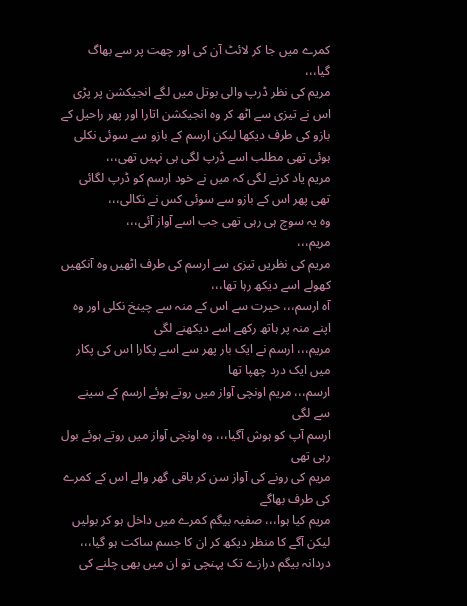کمرے میں جا کر لائٹ آن کی اور چھت پر سے بھاگ گیا،،،
مریم کی نظر ڈرپ والی بوتل میں لگے انجیکشن پر پڑی اس نے تیزی سے اٹھ کر وہ انجیکشن اتارا اور پھر راحیل کے بازو کی طرف دیکھا لیکن ارسم کے بازو سے سوئی نکلی ہوئی تھی مطلب اسے ڈرپ لگی ہی نہیں تھی،،،
مریم یاد کرنے لگی کہ میں نے خود ارسم کو ڈرپ لگائی تھی پھر اس کے بازو سے سوئی کس نے نکالی،،،
وہ یہ سوچ ہی رہی تھی جب اسے آواز آئی،،،
مریم،،،
مریم کی نظریں تیزی سے ارسم کی طرف اٹھیں وہ آنکھیں کھولے اسے دیکھ رہا تھا،،،
آہ ارسم،،، حیرت سے اس کے منہ سے چینخ نکلی اور وہ اپنے منہ پر ہاتھ رکھے اسے دیکھنے لگی
مریم،،، ارسم نے ایک بار پھر سے اسے پکارا اس کی پکار میں ایک درد چھپا تھا
ارسم،،، مریم اونچی آواز میں روتے ہوئے ارسم کے سینے سے لگی
ارسم آپ کو ہوش آگیا،،، وہ اونچی آواز میں روتے ہوئے بول رہی تھی
مریم کی رونے کی آواز سن کر باقی گھر والے اس کے کمرے کی طرف بھاگے
مریم کیا ہوا،،، صفیہ بیگم کمرے میں داخل ہو کر بولیں لیکن آگے کا منظر دیکھ کر ان کا جسم ساکت ہو گیا،،،
دردانہ بیگم درازے تک پہنچی تو ان میں بھی چلنے کی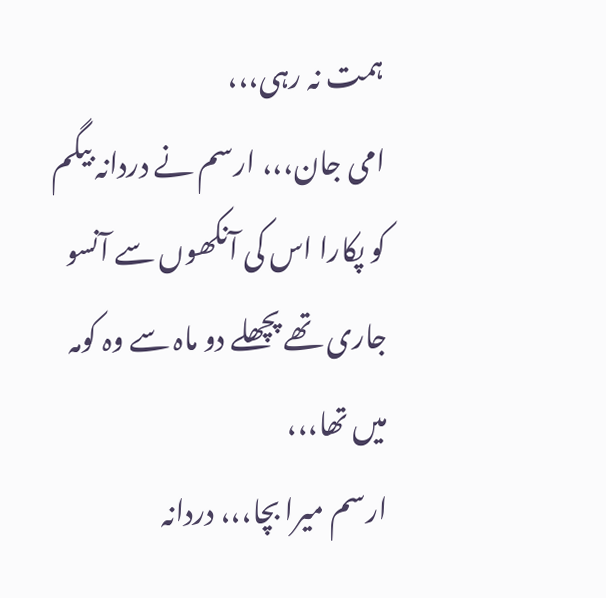ہمت نہ رہی،،،
امی جان،،، ارسم نے دردانہ بیگم کو پکارا اس کی آنکھوں سے آنسو جاری تھے پچھلے دو ماہ سے وہ کومہ میں تھا،،،
ارسم میرا بچا،،، دردانہ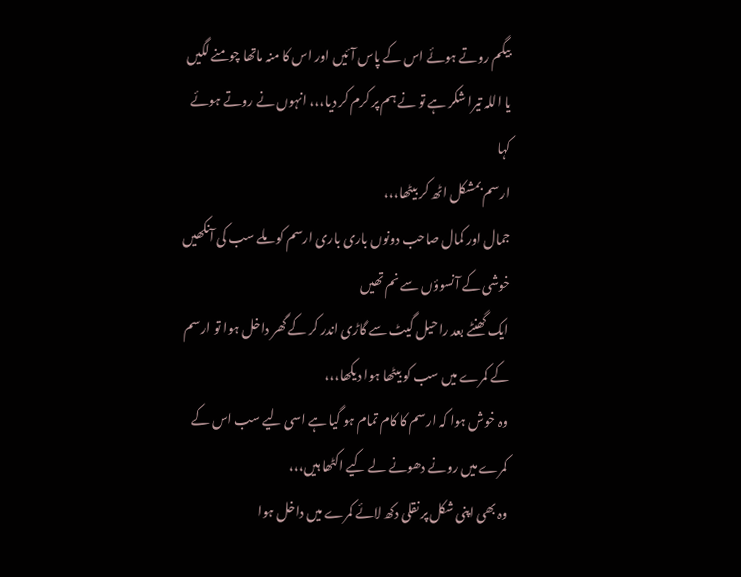بیگم روتے ہوئے اس کے پاس آئیں اور اس کا منہ ماتھا چومنے لگیں
یا اللہ تیرا شکر ہے تو نے ہم پر کرم کر دیا،،، انہوں نے روتے ہوئے کہا
ارسم بمشکل اٹھ کر بیٹھا،،،
جمال اور کمال صاحب دونوں باری باری ارسم کو ملے سب کی آنکھیں خوشی کے آنسوؤں سے نم تھیں
ایک گھنٹے بعد راحیل گیٹ سے گاڑی اندر کر کے گھر داخل ہوا تو ارسم کے کمرے میں سب کو بیٹھا ہوا دیکھا،،،
وہ خوش ہوا کہ ارسم کا کام تمام ہو گیا ہے اسی لیے سب اس کے کمرے میں رونے دھونے لے کیے اکٹھا ہیں،،،
وہ بھی اپنی شکل پر نقلی دکھ لائے کمرے میں داخل ہوا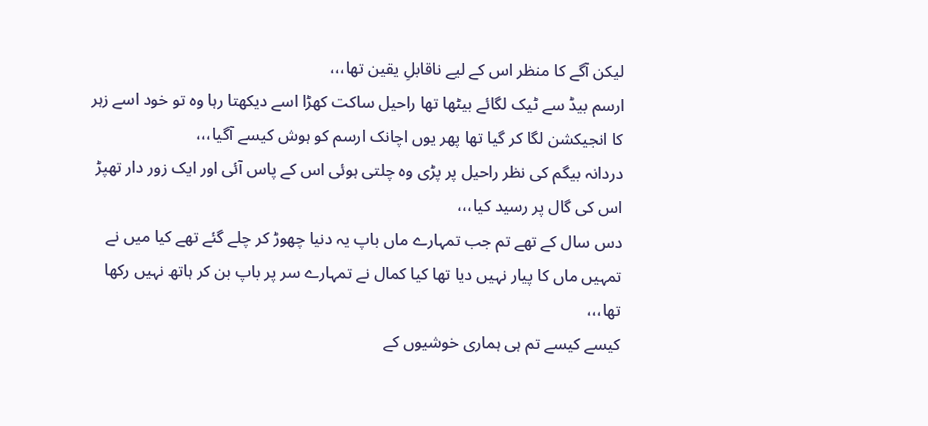لیکن آگے کا منظر اس کے لیے ناقابلِ یقین تھا،،،
ارسم بیڈ سے ٹیک لگائے بیٹھا تھا راحیل ساکت کھڑا اسے دیکھتا رہا وہ تو خود اسے زہر کا انجیکشن لگا کر گیا تھا پھر یوں اچانک ارسم کو ہوش کیسے آگیا،،،
دردانہ بیگم کی نظر راحیل پر پڑی وہ چلتی ہوئی اس کے پاس آئی اور ایک زور دار تھپڑ اس کی گال پر رسید کیا،،،
دس سال کے تھے تم جب تمہارے ماں باپ یہ دنیا چھوڑ کر چلے گئے تھے کیا میں نے تمہیں ماں کا پیار نہیں دیا تھا کیا کمال نے تمہارے سر پر باپ بن کر ہاتھ نہیں رکھا تھا،،،
کیسے کیسے تم ہی ہماری خوشیوں کے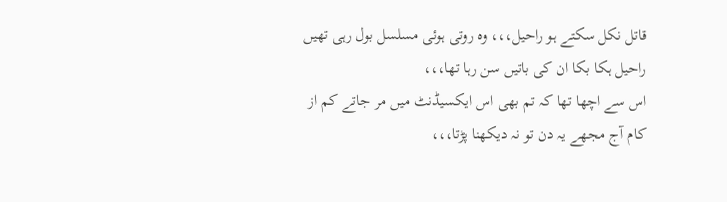قاتل نکل سکتے ہو راحیل،،، وہ روتی ہوئی مسلسل بول رہی تھیں
راحیل ہکا بکا ان کی باتیں سن رہا تھا،،،
اس سے اچھا تھا کہ تم بھی اس ایکسیڈنٹ میں مر جاتے کم از کام آج مجھے یہ دن تو نہ دیکھنا پڑتا،،،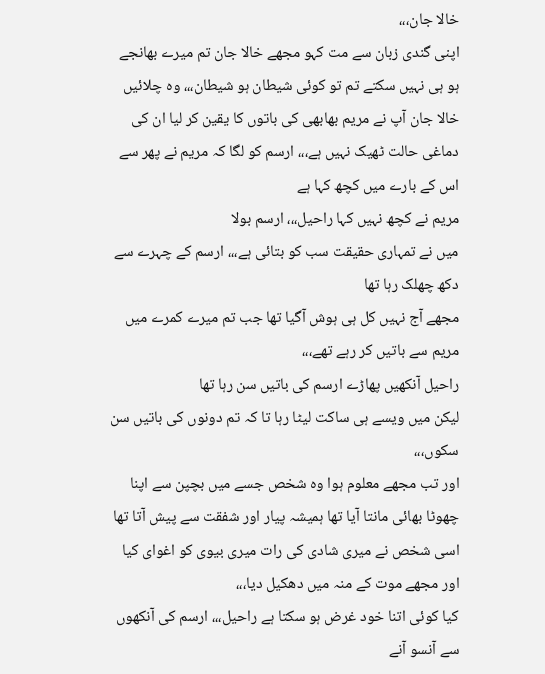خالا جان،،،
اپنی گندی زبان سے مت کہو مجھے خالا جان تم میرے بھانجے ہو ہی نہیں سکتے تم تو کوئی شیطان ہو شیطان،،، وہ چلائیں
خالا جان آپ نے مریم بھابھی کی باتوں کا یقین کر لیا ان کی دماغی حالت ٹھیک نہیں ہے،،، ارسم کو لگا کہ مریم نے پھر سے اس کے بارے میں کچھ کہا ہے
مریم نے کچھ نہیں کہا راحیل،،، ارسم بولا
میں نے تمہاری حقیقت سب کو بتائی ہے،،، ارسم کے چہرے سے دکھ چھلک رہا تھا
مجھے آج نہیں کل ہی ہوش آگیا تھا جب تم میرے کمرے میں مریم سے باتیں کر رہے تھے،،،
راحیل آنکھیں پھاڑے ارسم کی باتیں سن رہا تھا
لیکن میں ویسے ہی ساکت لیٹا رہا تا کہ تم دونوں کی باتیں سن سکوں،،،
اور تب مجھے معلوم ہوا وہ شخص جسے میں بچپن سے اپنا چھوٹا بھائی مانتا آیا تھا ہمیشہ پیار اور شفقت سے پیش آتا تھا اسی شخص نے میری شادی کی رات میری بیوی کو اغوای کیا اور مجھے موت کے منہ میں دھکیل دیا،،،
کیا کوئی اتنا خود غرض ہو سکتا ہے راحیل،،، ارسم کی آنکھوں سے آنسو آنے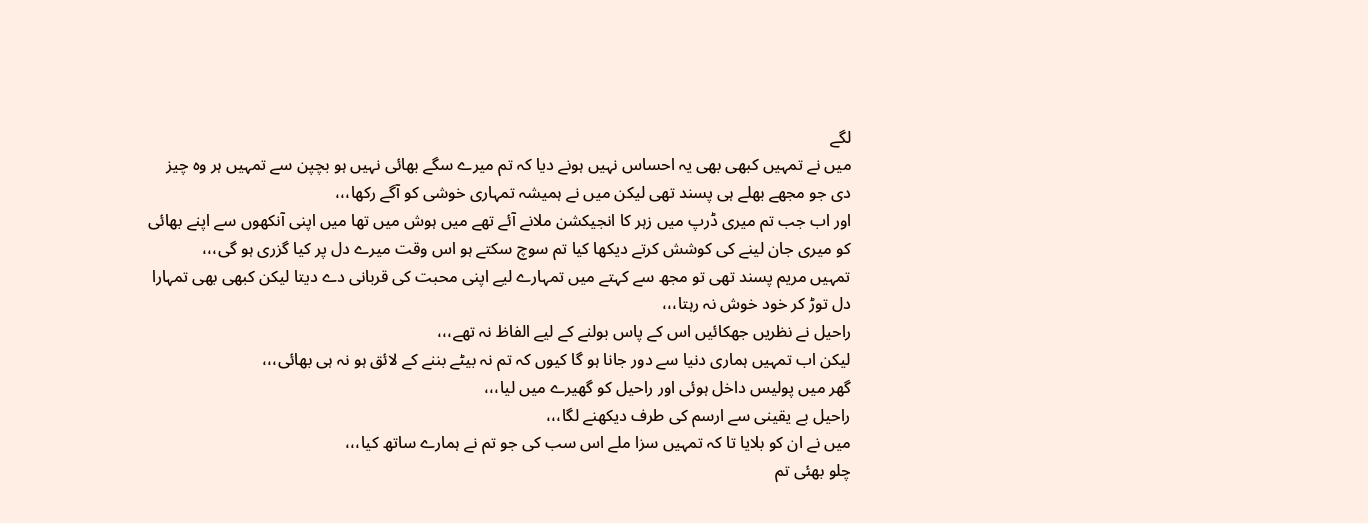لگے
میں نے تمہیں کبھی بھی یہ احساس نہیں ہونے دیا کہ تم میرے سگے بھائی نہیں ہو بچپن سے تمہیں ہر وہ چیز دی جو مجھے بھلے ہی پسند تھی لیکن میں نے ہمیشہ تمہاری خوشی کو آگے رکھا،،،
اور اب جب تم میری ڈرپ میں زہر کا انجیکشن ملانے آئے تھے میں ہوش میں تھا میں اپنی آنکھوں سے اپنے بھائی کو میری جان لینے کی کوشش کرتے دیکھا کیا تم سوچ سکتے ہو اس وقت میرے دل پر کیا گزری ہو گی،،،
تمہیں مریم پسند تھی تو مجھ سے کہتے میں تمہارے لیے اپنی محبت کی قربانی دے دیتا لیکن کبھی بھی تمہارا دل توڑ کر خود خوش نہ رہتا،،،
راحیل نے نظریں جھکائیں اس کے پاس بولنے کے لیے الفاظ نہ تھے،،،
لیکن اب تمہیں ہماری دنیا سے دور جانا ہو گا کیوں کہ تم نہ بیٹے بننے کے لائق ہو نہ ہی بھائی،،،
گھر میں پولیس داخل ہوئی اور راحیل کو گھیرے میں لیا،،،
راحیل بے یقینی سے ارسم کی طرف دیکھنے لگا،،،
میں نے ان کو بلایا تا کہ تمہیں سزا ملے اس سب کی جو تم نے ہمارے ساتھ کیا،،،
چلو بھئی تم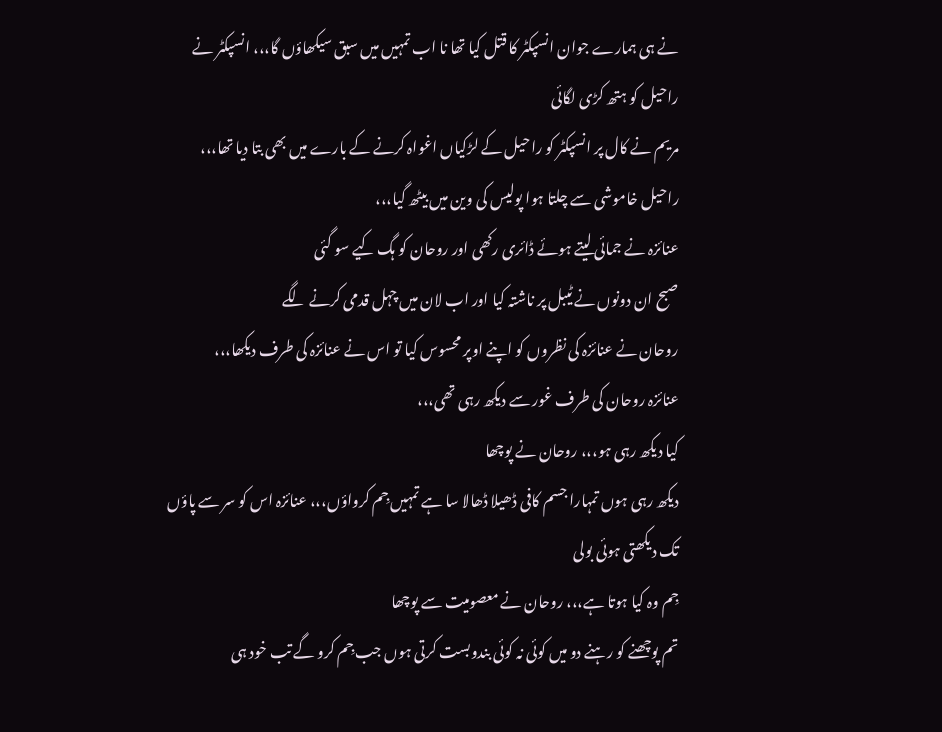نے ہی ہمارے جوان انسپکٹر کا قتل کیا تھا نا اب تمہیں میں سبق سیکھاؤں گا،،، انسپکٹر نے راحیل کو ہتھ کڑی لگائی
مریم نے کال پر انسپکٹر کو راحیل کے لڑکیاں اغواہ کرنے کے بارے میں بھی بتا دیا تھا،،،
راحیل خاموشی سے چلتا ہوا پولیس کی وین میں بیٹھ گیا،،،
عنائزہ نے جمائی لیتے ہوئے ڈائری رکھی اور روحان کو ہگ کیے سو گئی
صبح ان دونوں نے ٹیبل پر ناشتہ کیا اور اب لان میں چہل قدمی کرنے لگے
روحان نے عنائزہ کی نظروں کو اپنے اوپر محسوس کیا تو اس نے عنائزہ کی طرف دیکھا،،،
عنائزہ روحان کی طرف غور سے دیکھ رہی تھی،،،
کیا دیکھ رہی ہو،،، روحان نے پوچھا
دیکھ رہی ہوں تمہارا جسم کافی ڈھیلا ڈھالا سا ہے تمہیں جِم کرواؤں،،، عنائزہ اس کو سر سے پاؤں تک دیکھتی ہوئی بولی
جِم وہ کیا ہوتا ہے،،، روحان نے معصومیت سے پوچھا
تم پوچھنے کو رہنے دو میں کوئی نہ کوئی بندوبست کرتی ہوں جب جِم کرو گے تب خود ہی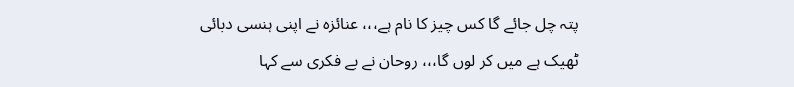پتہ چل جائے گا کس چیز کا نام ہے،،، عنائزہ نے اپنی ہنسی دبائی
ٹھیک ہے میں کر لوں گا،،، روحان نے بے فکری سے کہا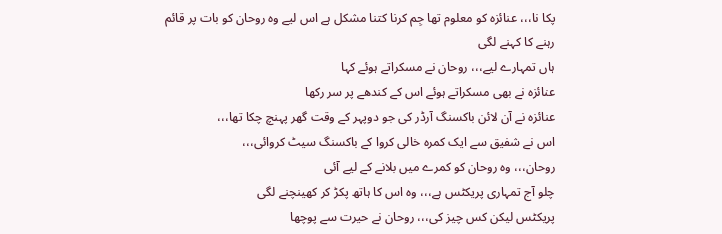پکا نا،،، عنائزہ کو معلوم تھا جِم کرنا کتنا مشکل ہے اس لیے وہ روحان کو بات پر قائم رہنے کا کہنے لگی
ہاں تمہارے لیے،،، روحان نے مسکراتے ہوئے کہا
عنائزہ نے بھی مسکراتے ہوئے اس کے کندھے پر سر رکھا
عنائزہ نے آن لائن باکسنگ آرڈر کی جو دوپہر کے وقت گھر پہنچ چکا تھا،،،
اس نے شفیق سے ایک کمرہ خالی کروا کے باکسنگ سیٹ کروائی،،،
روحان،،، وہ روحان کو کمرے میں بلانے کے لیے آئی
چلو آج تمہاری پریکٹس ہے،،، وہ اس کا ہاتھ پکڑ کر کھینچنے لگی
پریکٹس لیکن کس چیز کی،،، روحان نے حیرت سے پوچھا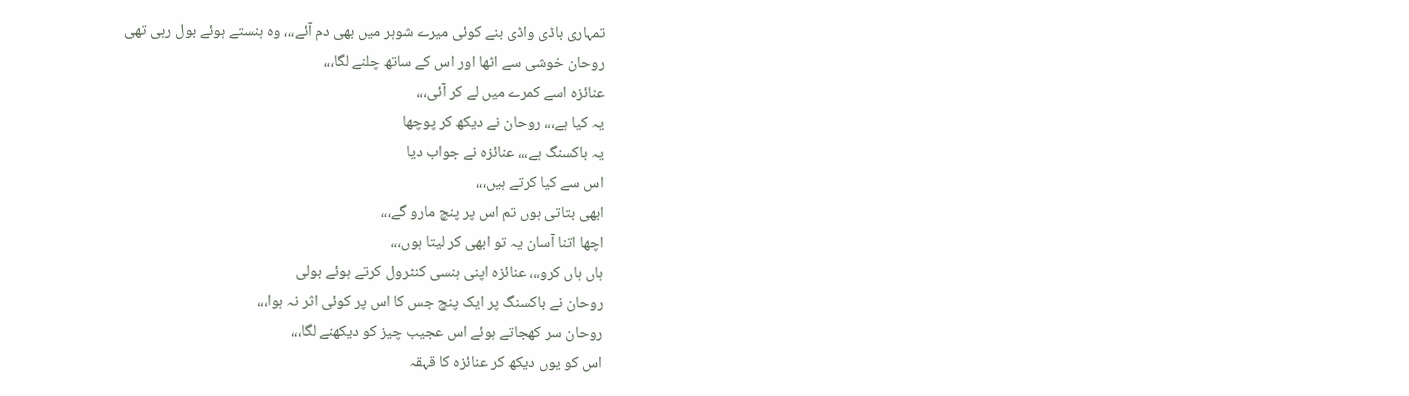تمہاری باڈی واڈی بنے کوئی میرے شوہر میں بھی دم آئے،،، وہ ہنستے ہوئے بول رہی تھی
روحان خوشی سے اٹھا اور اس کے ساتھ چلنے لگا،،،
عنائزہ اسے کمرے میں لے کر آئی،،،
یہ کیا ہے،،، روحان نے دیکھ کر پوچھا
یہ باکسنگ ہے،،، عنائزہ نے جواب دیا
اس سے کیا کرتے ہیں،،،
ابھی بتاتی ہوں تم اس پر پنچ مارو گے،،،
اچھا اتنا آسان یہ تو ابھی کر لیتا ہوں،،،
ہاں ہاں کرو،،، عنائزہ اپنی ہنسی کنٹرول کرتے ہوئے بولی
روحان نے باکسنگ پر ایک پنچ جس کا اس پر کوئی اثر نہ ہوا،،،
روحان سر کھجاتے ہوئے اس عجیب چیز کو دیکھنے لگا،،،
اس کو یوں دیکھ کر عنائزہ کا قہقہ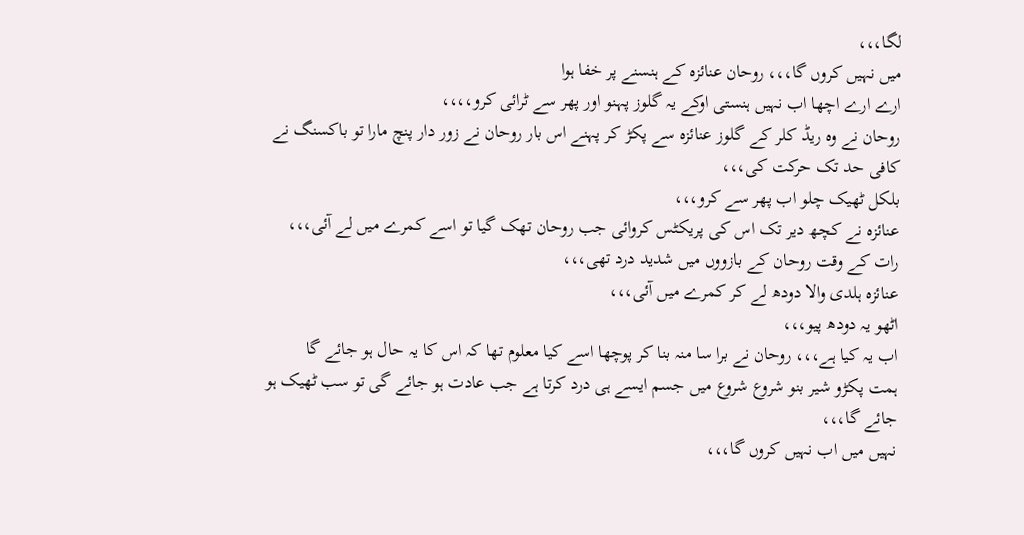لگا،،،
میں نہیں کروں گا،،، روحان عنائزہ کے ہنسنے پر خفا ہوا
ارے ارے اچھا اب نہیں ہنستی اوکے یہ گلوز پہنو اور پھر سے ٹرائی کرو،،،،
روحان نے وہ ریڈ کلر کے گلوز عنائزہ سے پکڑ کر پہنے اس بار روحان نے زور دار پنچ مارا تو باکسنگ نے کافی حد تک حرکت کی،،،
بلکل ٹھیک چلو اب پھر سے کرو،،،
عنائزہ نے کچھ دیر تک اس کی پریکٹس کروائی جب روحان تھک گیا تو اسے کمرے میں لے آئی،،،
رات کے وقت روحان کے بازووں میں شدید درد تھی،،،
عنائزہ ہلدی والا دودھ لے کر کمرے میں آئی،،،
اٹھو یہ دودھ پیو،،،
اب یہ کیا ہے،،، روحان نے برا سا منہ بنا کر پوچھا اسے کیا معلوم تھا کہ اس کا یہ حال ہو جائے گا
ہمت پکڑو شیر بنو شروع شروع میں جسم ایسے ہی درد کرتا ہے جب عادت ہو جائے گی تو سب ٹھیک ہو جائے گا،،،
نہیں میں اب نہیں کروں گا،،،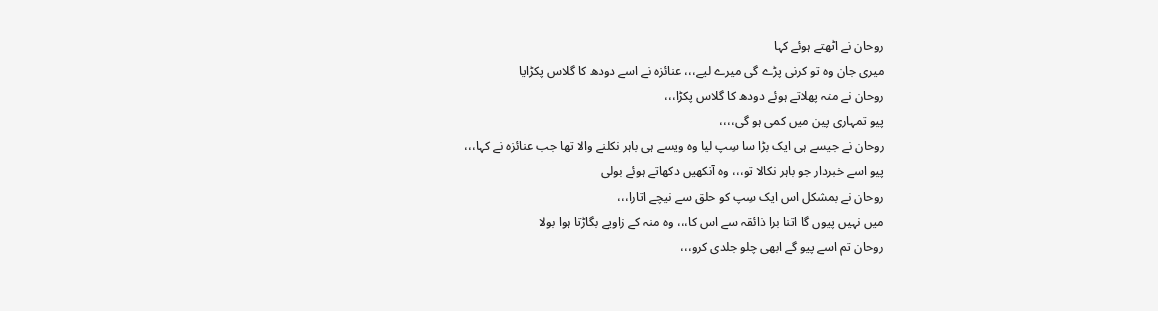روحان نے اٹھتے ہوئے کہا
میری جان وہ تو کرنی پڑے گی میرے لیے،،، عنائزہ نے اسے دودھ کا گلاس پکڑایا
روحان نے منہ پھلاتے ہوئے دودھ کا گلاس پکڑا،،،
پیو تمہاری پین میں کمی ہو گی،،،،
روحان نے جیسے ہی ایک بڑا سا سِپ لیا وہ ویسے ہی باہر نکلنے والا تھا جب عنائزہ نے کہا،،،
پیو اسے خبردار جو باہر نکالا تو،،، وہ آنکھیں دکھاتے ہوئے بولی
روحان نے بمشکل اس ایک سِپ کو حلق سے نیچے اتارا،،،
میں نہیں پیوں گا اتنا برا ذائقہ سے اس کا،،، وہ منہ کے زاویے بگاڑتا ہوا بولا
روحان تم اسے پیو گے ابھی چلو جلدی کرو،،،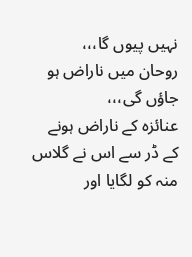نہیں پیوں گا،،،
روحان میں ناراض ہو جاؤں گی،،،
عنائزہ کے ناراض ہونے کے ڈر سے اس نے گلاس منہ کو لگایا اور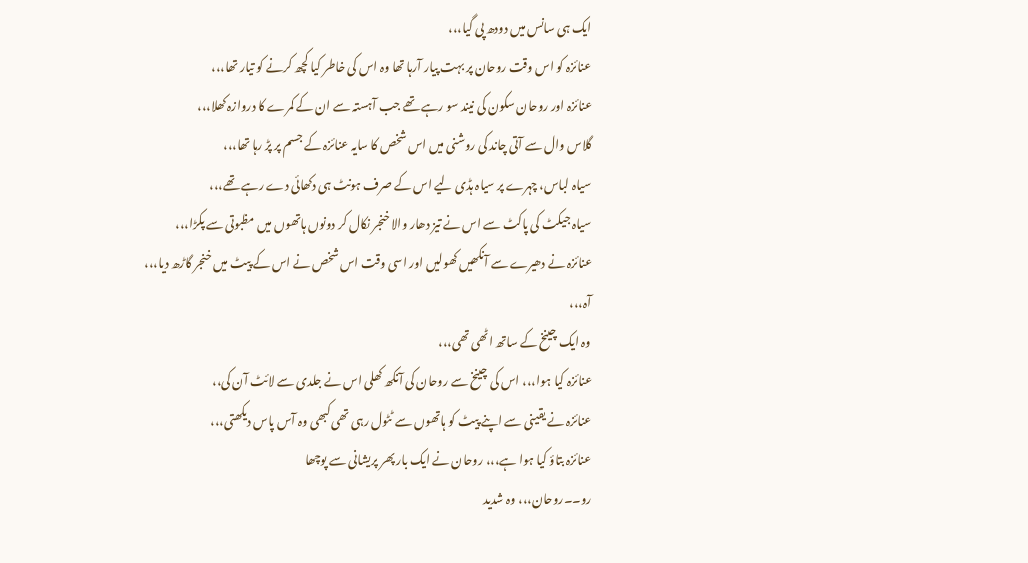ایک ہی سانس میں دودھ پی گیا،،،
عنائزہ کو اس وقت روحان پر بہت پیار آرہا تھا وہ اس کی خاطر کیا کچھ کرنے کو تیار تھا،،،
عنائزہ اور روحان سکون کی نیند سو رہے تھے جب آہستہ سے ان کے کمرے کا دروازہ کھلا،،،
گلاس وال سے آتی چاند کی روشنی میں اس شخص کا سایہ عنائزہ کے جسم پر پڑ رہا تھا،،،
سیاہ لباس، چہرے پر سیاہ ہڈی لیے اس کے صرف ہونٹ ہی دکھائی دے رہے تھے،،،
سیاہ جیکٹ کی پاکٹ سے اس نے تیز دھار والا خنجر نکال کر دونوں ہاتھوں میں مظبوتی سے پکڑا،،،
عنائزہ نے دھیرے سے آنکھیں کھولیں اور اسی وقت اس شخص نے اس کے پیٹ میں خنجر گاڑھ دیا،،،
آہ،،،
وہ ایک چینخ کے ساتھ اٹھی تھی،،،
عنائزہ کیا ہوا،،، اس کی چینخ سے روحان کی آنکھ کھلی اس نے جلدی سے لائٹ آن کی،،
عنائزہ نے یقینی سے اپنے پیٹ کو ہاتھوں سے ٹٹول رہی تھی کبھی وہ آس پاس دیکھتی،،،
عنائزہ بتاؤ کیا ہوا ہے،،، روحان نے ایک بار پھر پریشانی سے پوچھا
رو۔۔روحان،،، وہ شدید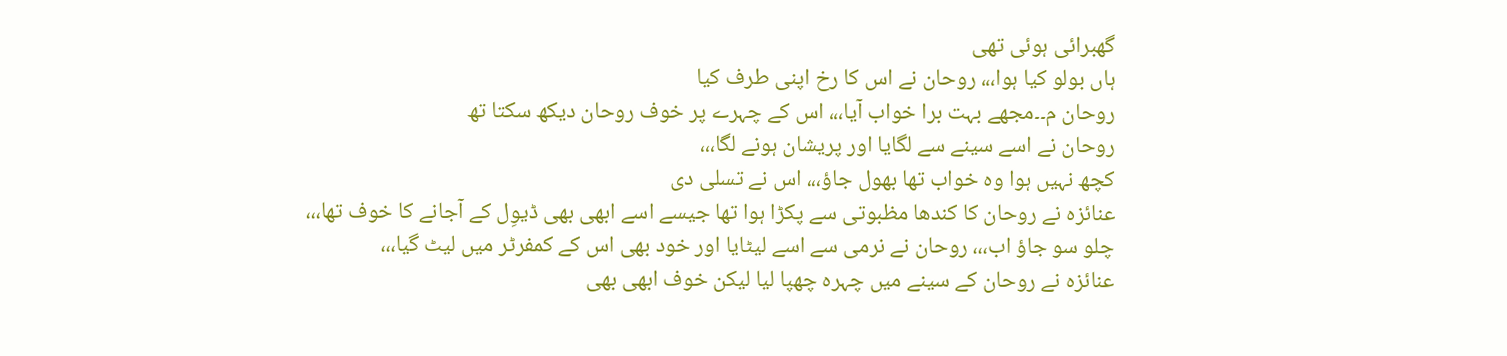گھبرائی ہوئی تھی
ہاں بولو کیا ہوا،،، روحان نے اس کا رخ اپنی طرف کیا
روحان م۔۔مجھے بہت برا خواب آیا،،، اس کے چہرے پر خوف روحان دیکھ سکتا تھ
روحان نے اسے سینے سے لگایا اور پریشان ہونے لگا،،،
کچھ نہیں ہوا وہ خواب تھا بھول جاؤ،،، اس نے تسلی دی
عنائزہ نے روحان کا کندھا مظبوتی سے پکڑا ہوا تھا جیسے اسے ابھی بھی ڈیوِل کے آجانے کا خوف تھا،،،
چلو سو جاؤ اب،،، روحان نے نرمی سے اسے لیٹایا اور خود بھی اس کے کمفرٹر میں لیٹ گیا،،،
عنائزہ نے روحان کے سینے میں چہرہ چھپا لیا لیکن خوف ابھی بھی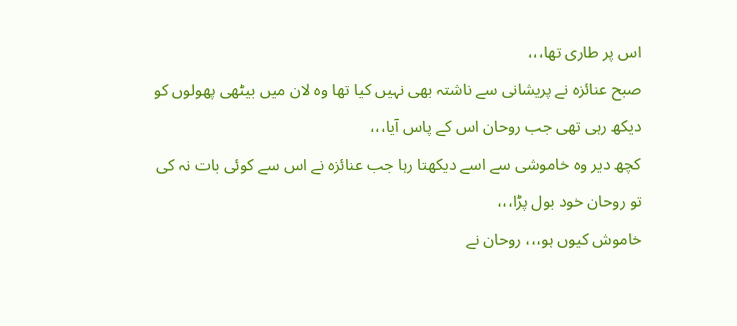اس پر طاری تھا،،،
صبح عنائزہ نے پریشانی سے ناشتہ بھی نہیں کیا تھا وہ لان میں بیٹھی پھولوں کو دیکھ رہی تھی جب روحان اس کے پاس آیا،،،
کچھ دیر وہ خاموشی سے اسے دیکھتا رہا جب عنائزہ نے اس سے کوئی بات نہ کی تو روحان خود بول پڑا،،،
خاموش کیوں ہو،،، روحان نے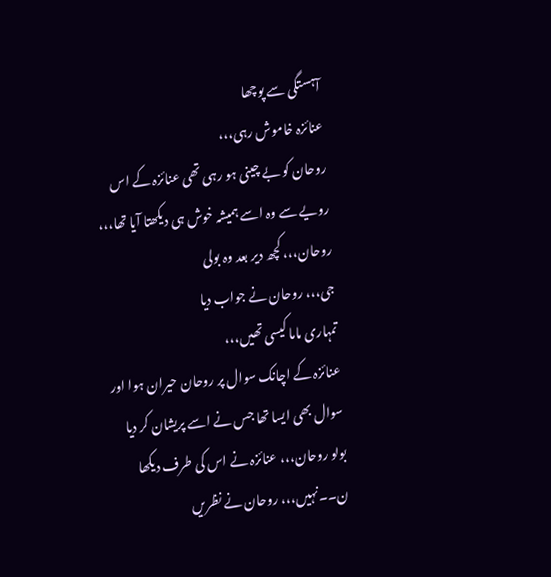آہستگی سے پوچھا
عنائزہ خاموش رہی،،،
روحان کو بے چینی ہو رہی تھی عنائزہ کے اس رویے سے وہ اسے ہمیشہ خوش ہی دیکھتا آیا تھا،،،
روحان،،، کچھ دیر بعد وہ بولی
جی،،، روحان نے جواب دیا
تمہاری ماما کیسی تھیں،،،
عنائزہ کے اچانک سوال پر روحان حیران ہوا اور سوال بھی ایسا تھا جس نے اسے پریشان کر دیا
بولو روحان،،، عنائزہ نے اس کی طرف دیکھا
ن۔۔نہیں،،، روحان نے نظریں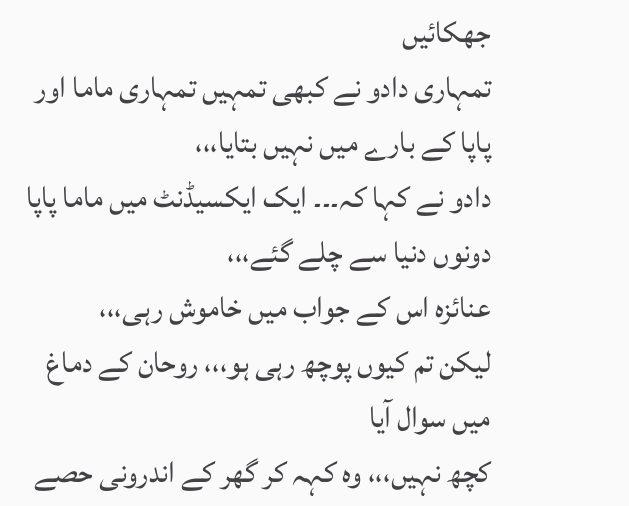جھکائیں
تمہاری دادو نے کبھی تمہیں تمہاری ماما اور پاپا کے بارے میں نہیں بتایا،،،
دادو نے کہا کہ۔۔۔ ایک ایکسیڈنٹ میں ماما پاپا دونوں دنیا سے چلے گئے،،،
عنائزہ اس کے جواب میں خاموش رہی،،،
لیکن تم کیوں پوچھ رہی ہو،،، روحان کے دماغ میں سوال آیا
کچھ نہیں،،، وہ کہہ کر گھر کے اندرونی حصے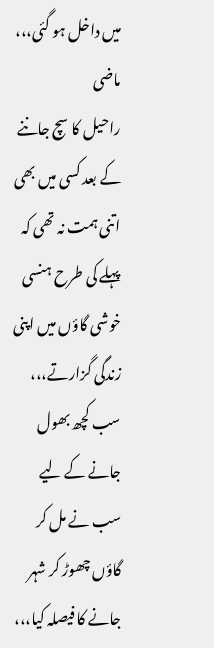میں داخل ہو گئی،،،
ماضی
راحیل کا سچ جاننے کے بعد کسی میں بھی اتنی ہمت نہ تھی کہ پہلے کی طرح ہنسی خوشی گاؤں میں اپنی زندگی گزارتے،،،
سب کچھ بھول جانے کے لیے سب نے مل کر گاؤں چھوڑ کر شہر جانے کا فیصلہ کیا،،،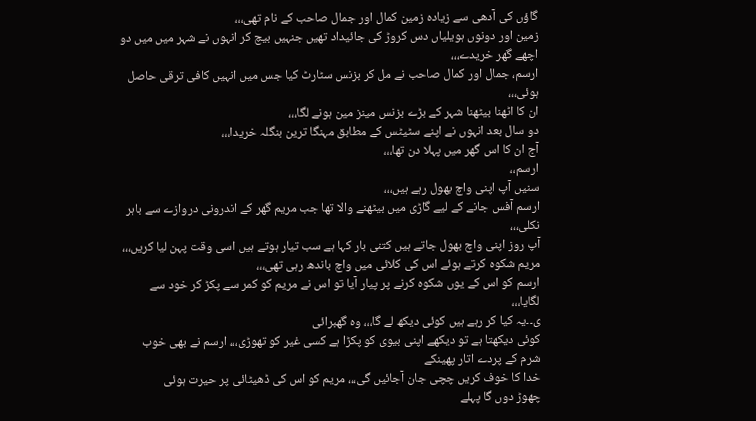گاؤں کی آدھی سے زیادہ زمین کمال اور جمال صاحب کے نام تھی،،،
زمین اور دونوں ہویلیاں دس کروڑ کی جائیداد تھیں جنہیں بیچ کر انہوں نے شہر میں میں دو اچھے گھر خریدے،،،
ارسم، جمال اور کمال صاحب نے مل کر بزنس سٹارٹ کیا جس میں انہیں کافی ترقی حاصل ہوئی،،،
ان کا اٹھنا بیٹھنا شہر کے بڑے بزنس مینز مین ہونے لگا،،،
دو سال بعد انہوں نے اپنے سٹیٹس کے مطابق مہنگا ترین بنگلہ خریدا،،،
آج ان کا اس گھر میں پہلا دن تھا،،،
ارسم،،
سنیں آپ اپنی واچ بھول رہے ہیں،،،
ارسم آفس جانے کے لیے گاڑی میں بیٹھنے والا تھا جب مریم گھر کے اندرونی دروازے سے باہر نکلی،،،
آپ روز اپنی واچ بھول جاتے ہیں کتنی بار کہا ہے سب تیار ہوتے ہیں اسی وقت پہن لیا کریں،،،
مریم شکوہ کرتے ہوئے اس کی کلائی میں واچ باندھ رہی تھی،،،
ارسم کو اس کے یوں شکوہ کرنے پر پیار آیا تو اس نے مریم کو کمر سے پکڑ کر خود سے لگایا،،،
ی۔۔یہ کیا کر رہے ہیں کوئی دیکھ لے گا،،، وہ گھبرائی
کوئی دیکھتا ہے تو دیکھے اپنی بیوی کو پکڑا ہے کسی غیر کو تھوڑی،،، ارسم نے بھی خوب شرم کے پردے اتار پھینکے
خدا کا خوف کریں چچی جان آجائیں گی،،، مریم کو اس کی ڈھیٹائی پر حیرت ہوئی
چھوڑ دوں گا پہلے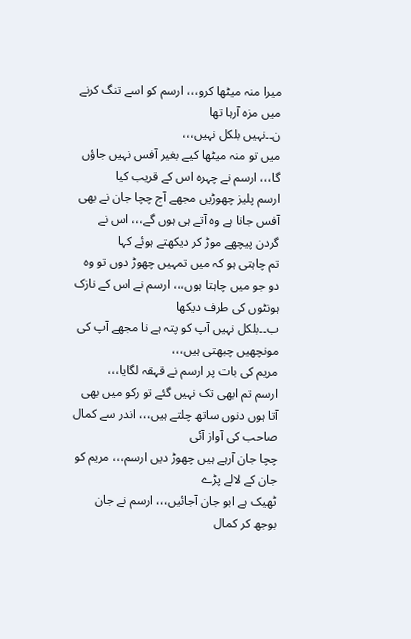میرا منہ میٹھا کرو،،، ارسم کو اسے تنگ کرنے میں مزہ آرہا تھا
ن۔۔نہیں بلکل نہیں،،،
میں تو منہ میٹھا کیے بغیر آفس نہیں جاؤں گا،،، ارسم نے چہرہ اس کے قریب کیا
ارسم پلیز چھوڑیں مجھے آج چچا جان نے بھی آفس جانا ہے وہ آتے ہی ہوں گے،،، اس نے گردن پیچھے موڑ کر دیکھتے ہوئے کہا
تم چاہتی ہو کہ میں تمہیں چھوڑ دوں تو وہ دو جو میں چاہتا ہوں،،، ارسم نے اس کے نازک ہونٹوں کی طرف دیکھا
ب۔۔بلکل نہیں آپ کو پتہ ہے نا مجھے آپ کی مونچھیں چبھتی ہیں،،،
مریم کی بات پر ارسم نے قہقہ لگایا،،،
ارسم تم ابھی تک نہیں گئے تو رکو میں بھی آتا ہوں دنوں ساتھ چلتے ہیں،،، اندر سے کمال صاحب کی آواز آئی
چچا جان آرہے ہیں چھوڑ دیں ارسم،،، مریم کو جان کے لالے پڑے
ٹھیک ہے ابو جان آجائیں،،، ارسم نے جان بوجھ کر کمال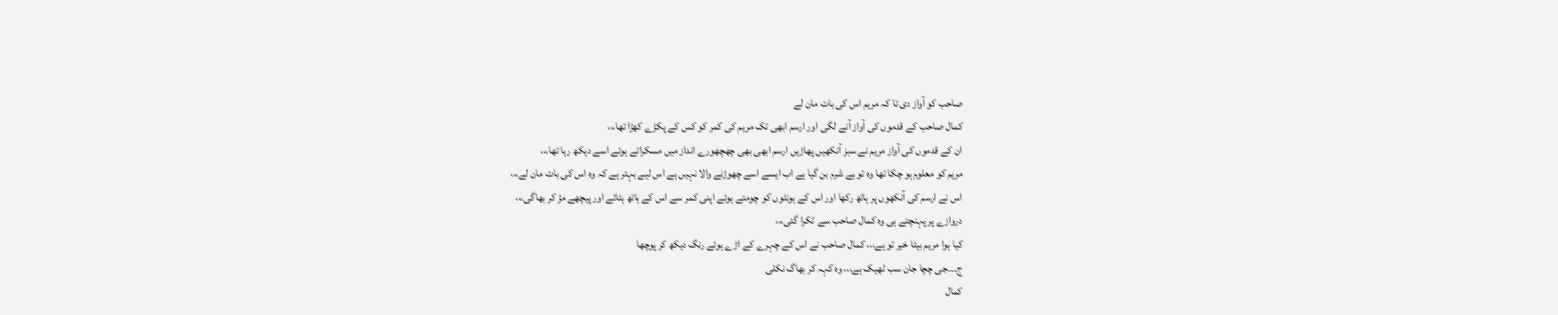صاحب کو آواز دی تا کہ مریم اس کی بات مان لے
کمال صاحب کے قدموں کی آواز آنے لگی اور ارسم ابھی تک مریم کی کمر کو کس کے پکڑے کھڑا تھا،،،
ان کے قدموں کی آواز مریم نے سبز آنکھیں پھاڑیں ارسم ابھی بھی چھچھورے انداز میں مسکراتے ہوئے اسے دیکھ رہا تھا،،،
مریم کو معلوم ہو چکا تھا وہ تو بے شرم بن گیا ہے اب ایسے اسے چھوڑنے والا نہیں ہے اس لیے بہتر ہے کہ وہ اس کی بات مان لے،،،
اس نے ارسم کی آنکھوں پر ہاتھ رکھا اور اس کے ہونٹوں کو چومتے ہوئے اپنی کمر سے اس کے ہاتھ ہٹائے اور پیچھے مڑ کر بھاگی،،،
دروازے پر پہنچتے ہی وہ کمال صاحب سے ٹکرا گئی،،،
کیا ہوا مریم بیٹا خیر تو ہے،،، کمال صاحب نے اس کے چہرے کے اڑے ہوئے رنگ دیکھ کر پوچھا
ج۔۔۔جی چچا جان سب ٹھیک ہے،،، وہ کہہ کر بھاگ نکلی
کمال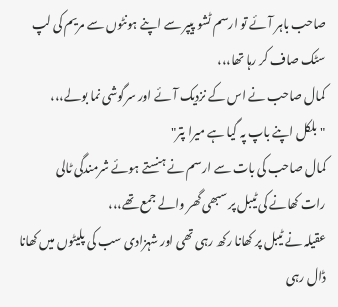صاحب باہر آئے تو ارسم ٹشو پیپر سے اپنے ہونٹوں سے مریم کی لپ سٹک صاف کر رہا تھا،،،
کمال صاحب نے اس کے نزدیک آئے اور سرگوشی نما بولے،،،
"بلکل اپنے باپ پہ گیا ہے میرا پتر"
کمال صاحب کی بات سے ارسم نے ہنستے ہوئے شرمندگی ٹالی
رات کھانے کی ٹیبل پر سبھی گھر والے جمع تھے،،،
عقیلہ نے ٹیبل پر کھانا رکھ رہی تھی اور شہزادی سب کی پلیٹوں میں کھانا ڈال رہی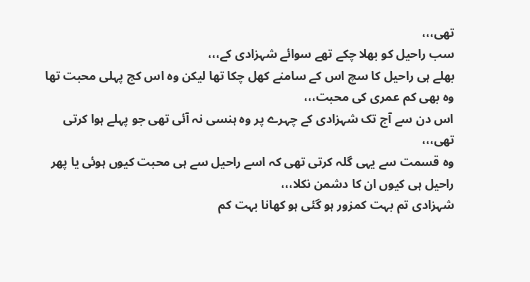تھی،،،
سب راحیل کو بھلا چکے تھے سوائے شہزادی کے،،،
بھلے ہی راحیل کا سچ اس کے سامنے کھل چکا تھا لیکن وہ اس کج پہلی محبت تھا وہ بھی کم عمری کی محبت،،،
اس دن سے آج تک شہزادی کے چہرے پر وہ ہنسی نہ آئی تھی جو پہلے ہوا کرتی تھی،،،
وہ قسمت سے یہی گلہ کرتی تھی کہ اسے راحیل سے ہی محبت کیوں ہوئی یا پھر راحیل ہی کیوں ان کا دشمن نکلا،،،
شہزادی تم بہت کمزور ہو گئی ہو کھانا بہت کم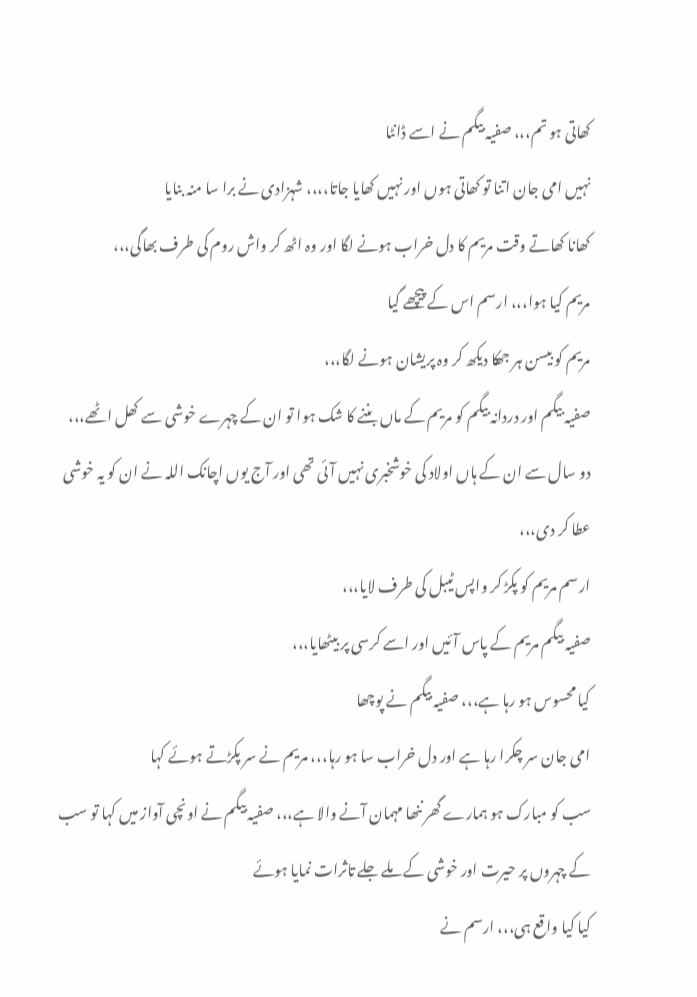کھاتی ہو تم،،، صفیہ بیگم نے اسے ڈانٹا
نہیں امی جان اتنا تو کھاتی ہوں اور نہیں کھایا جاتا،،،، شہزادی نے برا سا منہ بنایا
کھانا کھاتے وقت مریم کا دل خراب ہونے لگا اور وہ اٹھ کر واش روم کی طرف بھاگی،،،
مریم کیا ہوا،،، ارسم اس کے پیچھے گیا
مریم کو بیسن ہر جھکا دیکھ کر وہ پریشان ہونے لگا،،،
صفیہ بیگم اور دردانہ بیگم کو مریم کے ماں بننے کا شک ہوا تو ان کے چہرے خوشی سے کھل اٹھے،،،
دو سال سے ان کے ہاں اولاد کی خوشخبری نہیں آئی تھی اور آج یوں اچانک اللہ نے ان کو یہ خوشی عطا کر دی،،،
ارسم مریم کو پکڑ کر واپس ٹیبل کی طرف لایا،،،
صفیہ بیگم مریم کے پاس آئیں اور اسے کرسی پر بیٹھایا،،،
کیا محسوس ہو رہا ہے،،، صفیہ بیگم نے پوچھا
امی جان سر چکرا رہا ہے اور دل خراب سا ہو رہا،،، مریم نے سر پکڑتے ہوئے کہا
سب کو مبارک ہو ہمارے گھر ننھا مہمان آنے والا ہے،،، صفیہ بیگم نے اونچی آواز میں کہا تو سب کے چہروں پر حیرت اور خوشی کے ملے جلے تاثرات نمایا ہوئے
کیا کیا واقع ہی،،، ارسم نے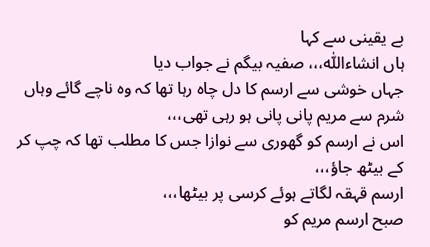بے یقینی سے کہا
ہاں انشاءاللّٰه،،، صفیہ بیگم نے جواب دیا
جہاں خوشی سے ارسم کا دل چاہ رہا تھا کہ وہ ناچے گائے وہاں شرم سے مریم پانی پانی ہو رہی تھی،،،
اس نے ارسم کو گھوری سے نوازا جس کا مطلب تھا کہ چپ کر کے بیٹھ جاؤ،،،
ارسم قہقہ لگاتے ہوئے کرسی پر بیٹھا،،،
صبح ارسم مریم کو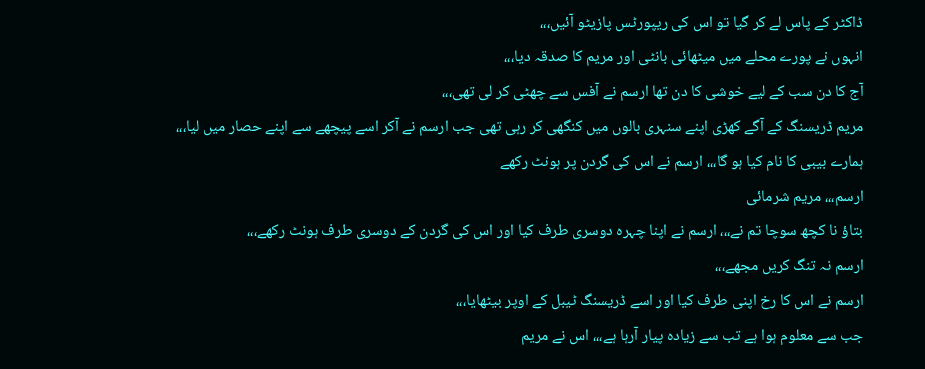ڈاکٹر کے پاس لے کر گیا تو اس کی ریپورٹس پازیٹو آئیں،،،
انہوں نے پورے محلے میں میٹھائی بانٹی اور مریم کا صدقہ دیا،،،
آج کا دن سب کے لیے خوشی کا دن تھا ارسم نے آفس سے چھٹی کر لی تھی،،،
مریم ڈریسنگ کے آگے کھڑی اپنے سنہری بالوں میں کنگھی کر رہی تھی جب ارسم نے آکر اسے پیچھے سے اپنے حصار میں لیا،،،
ہمارے بیبی کا نام کیا ہو گا،،، ارسم نے اس کی گردن پر ہونٹ رکھے
ارسم،،، مریم شرمائی
بتاؤ نا کچھ سوچا تم نے،،، ارسم نے اپنا چہرہ دوسری طرف کیا اور اس کی گردن کے دوسری طرف ہونٹ رکھے،،،
ارسم نہ تنگ کریں مجھے،،،
ارسم نے اس کا رخ اپنی طرف کیا اور اسے ڈریسنگ ٹیبل کے اوپر بیٹھایا،،،
جب سے معلوم ہوا ہے تب سے زیادہ پیار آرہا ہے،،، اس نے مریم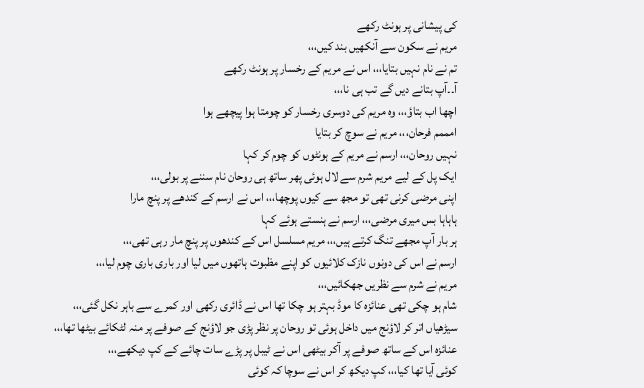کی پیشانی پر ہونٹ رکھے
مریم نے سکون سے آنکھیں بند کیں،،،
تم نے نام نہیں بتایا،،، اس نے مریم کے رخسار پر ہونٹ رکھے
آ۔۔آپ بتانے دیں گے تب ہی نا،،،
اچھا اب بتاؤ،،، وہ مریم کی دوسری رخسار کو چومتا ہوا پیچھے ہوا
امممم فرحان،،، مریم نے سوچ کر بتایا
نہیں روحان،،، ارسم نے مریم کے ہونٹوں کو چوم کر کہا
ایک پل کے لیے مریم شرم سے لال ہوئی پھر ساتھ ہی روحان نام سننے پر بولی،،،
اپنی مرضی کرنی تھی تو مجھ سے کیوں پوچھا،،، اس نے ارسم کے کندھے پر پنچ مارا
ہاہاہا بس میری مرضی،،، ارسم نے ہنستے ہوئے کہا
ہر بار آپ مجھے تنگ کرتے ہیں،،، مریم مسلسل اس کے کندھوں پر پنچ مار رہی تھی،،،
ارسم نے اس کی دونوں نازک کلائیوں کو اپنے مظبوت ہاتھوں میں لیا اور باری باری چوم لیا،،،
مریم نے شرم سے نظریں جھکائیں،،،
شام ہو چکی تھی عنائزہ کا موڈ بہتر ہو چکا تھا اس نے ڈائری رکھی اور کمرے سے باہر نکل گئی،،،
سیڑھیاں اتر کر لاؤنج میں داخل ہوئی تو روحان پر نظر پڑی جو لاؤنج کے صوفے پر منہ لٹکائے بیٹھا تھا،،،
عنائزہ اس کے ساتھ صوفے پر آکر بیٹھی اس نے ٹیبل پر پڑے سات چائے کے کپ دیکھے،،،
کوئی آیا تھا کیا،،، کپ دیکھ کر اس نے سوچا کہ کوئی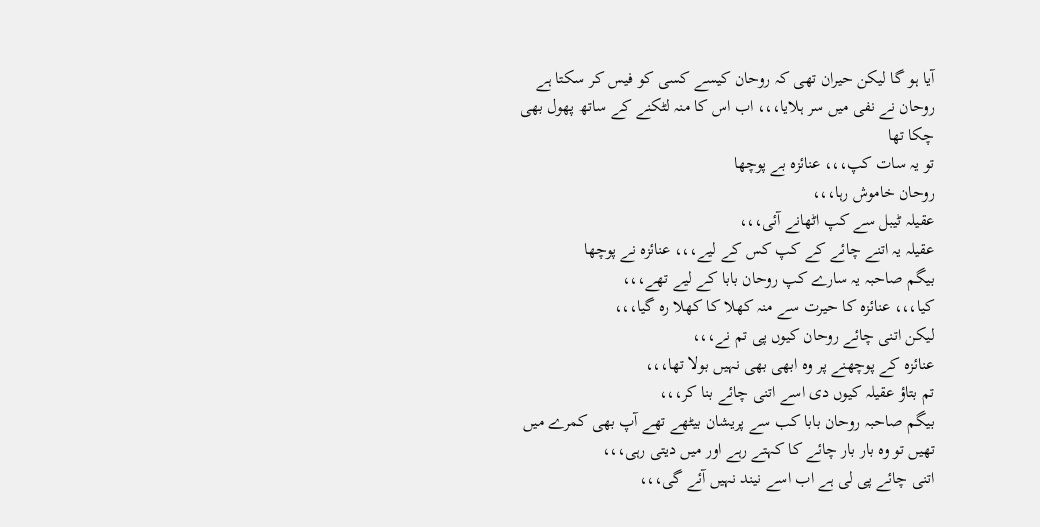آیا ہو گا لیکن حیران تھی کہ روحان کیسے کسی کو فیس کر سکتا ہے
روحان نے نفی میں سر ہلایا،،، اب اس کا منہ لٹکنے کے ساتھ پھول بھی چکا تھا
تو یہ سات کپ،،، عنائزہ بے پوچھا
روحان خاموش رہا،،،
عقیلہ ٹیبل سے کپ اٹھانے آئی،،،
عقیلہ یہ اتنے چائے کے کپ کس کے لیے،،، عنائزہ نے پوچھا
بیگم صاحبہ یہ سارے کپ روحان بابا کے لیے تھے،،،
کیا،،، عنائزہ کا حیرت سے منہ کھلا کا کھلا رہ گیا،،،
لیکن اتنی چائے روحان کیوں پی تم نے،،،
عنائزہ کے پوچھنے پر وہ ابھی بھی نہیں بولا تھا،،،
تم بتاؤ عقیلہ کیوں دی اسے اتنی چائے بنا کر،،،
بیگم صاحبہ روحان بابا کب سے پریشان بیٹھے تھے آپ بھی کمرے میں تھیں تو وہ بار بار چائے کا کہتے رہے اور میں دیتی رہی،،،
اتنی چائے پی لی ہے اب اسے نیند نہیں آئے گی،،،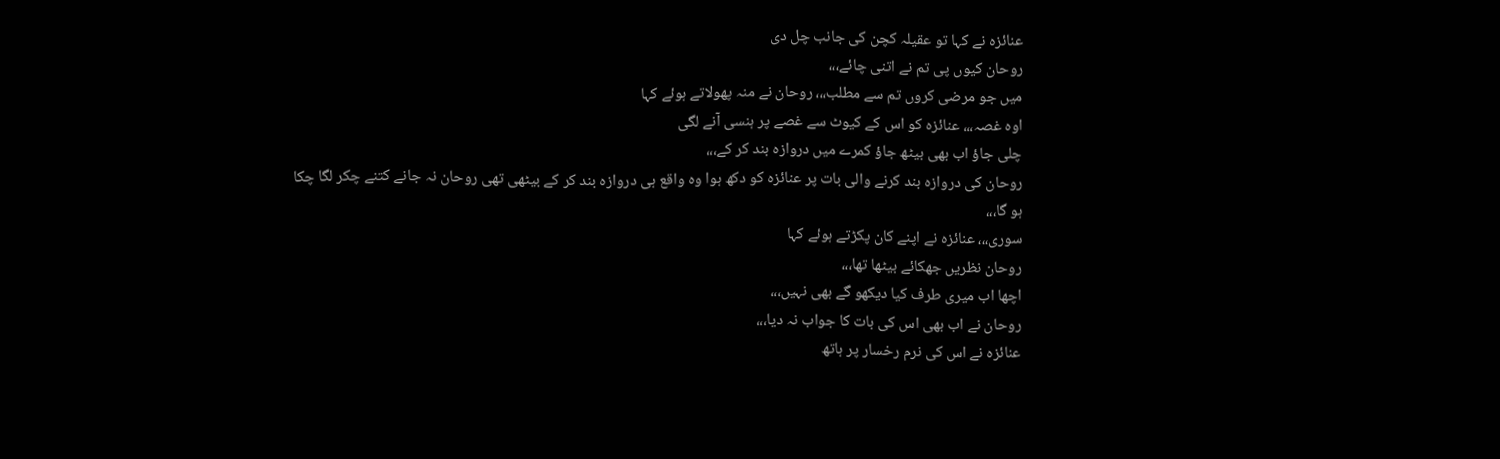عنائزہ نے کہا تو عقیلہ کچن کی جانب چل دی
روحان کیوں پی تم نے اتنی چائے،،،
میں جو مرضی کروں تم سے مطلب،،، روحان نے منہ پھولاتے ہوئے کہا
اوہ غصہ،،، عنائزہ کو اس کے کیوٹ سے غصے پر ہنسی آنے لگی
چلی جاؤ اب بھی بیٹھ جاؤ کمرے میں دروازہ بند کر کے،،،
روحان کی دروازہ بند کرنے والی بات پر عنائزہ کو دکھ ہوا وہ واقع ہی دروازہ بند کر کے بیٹھی تھی روحان نہ جانے کتنے چکر لگا چکا ہو گا،،،
سوری،،، عنائزہ نے اپنے کان پکڑتے ہوئے کہا
روحان نظریں جھکائے بیٹھا تھا،،،
اچھا اب میری طرف کیا دیکھو گے بھی نہیں،،،
روحان نے اب بھی اس کی بات کا جواب نہ دیا،،،
عنائزہ نے اس کی نرم رخسار پر ہاتھ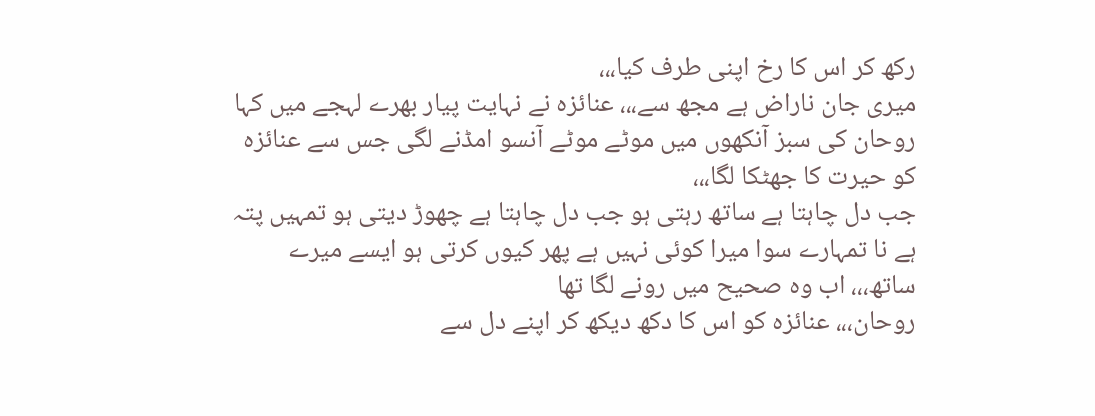رکھ کر اس کا رخ اپنی طرف کیا،،،
میری جان ناراض ہے مجھ سے،،، عنائزہ نے نہایت پیار بھرے لہجے میں کہا
روحان کی سبز آنکھوں میں موٹے موٹے آنسو امڈنے لگی جس سے عنائزہ کو حیرت کا جھٹکا لگا،،،
جب دل چاہتا ہے ساتھ رہتی ہو جب دل چاہتا ہے چھوڑ دیتی ہو تمہیں پتہ ہے نا تمہارے سوا میرا کوئی نہیں ہے پھر کیوں کرتی ہو ایسے میرے ساتھ،،، اب وہ صحیح میں رونے لگا تھا
روحان،،، عنائزہ کو اس کا دکھ دیکھ کر اپنے دل سے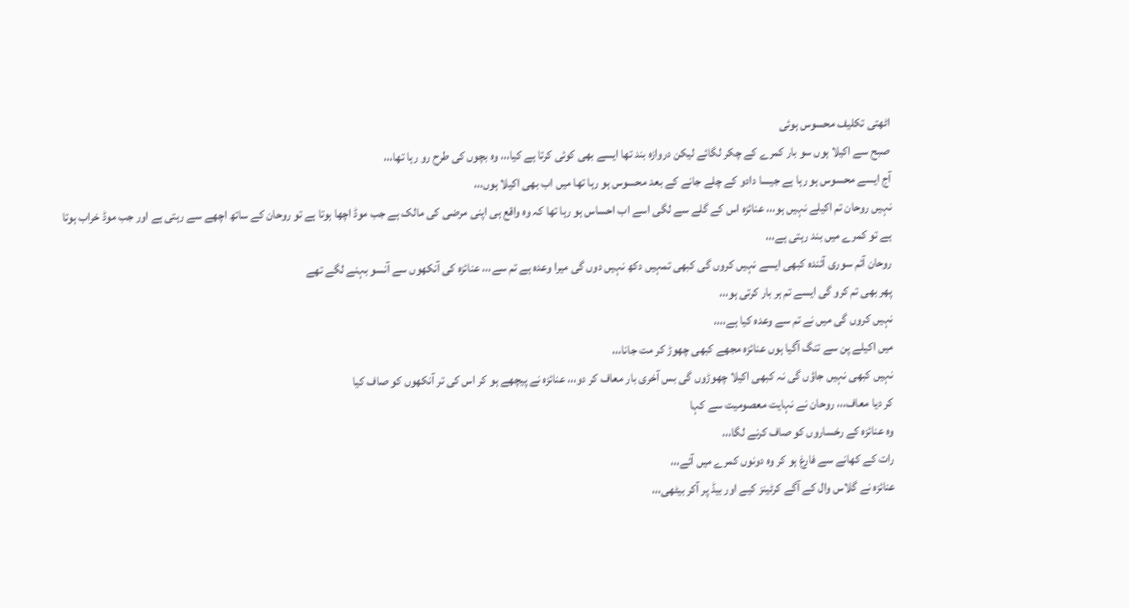اٹھتی تکلیف محسوس ہوئی
صبح سے اکیلا ہوں سو بار کمرے کے چکر لگائے لیکن دروازہ بند تھا ایسے بھی کوئی کرتا ہے کیا،،، وہ بچوں کی طرح رو رہا تھا،،،
آج ایسے محسوس ہو رہا ہے جیسا دادو کے چلے جانے کے بعد محسوس ہو رہا تھا میں اب بھی اکیلا ہوں،،،
نہیں روحان تم اکیلے نہیں ہو،،، عنائزہ اس کے گلے سے لگی اسے اب احساس ہو رہا تھا کہ وہ واقع ہی اپنی مرضی کی مالک ہے جب موڈ اچھا ہوتا ہے تو روحان کے ساتھ اچھے سے رہتی ہے اور جب موڈ خراب ہوتا ہے تو کمرے میں بند رہتی ہے،،،
روحان آئم سوری آئندہ کبھی ایسے نہیں کروں گی کبھی تمہیں دکھ نہیں دوں گی میرا وعدہ ہے تم سے،،، عنائزہ کی آنکھوں سے آنسو بہنے لگے تھے
پھر بھی تم کرو گی ایسے تم ہر بار کرتی ہو،،،
نہیں کروں گی میں نے تم سے وعدہ کیا ہے،،،،
میں اکیلے پن سے تنگ آگیا ہوں عنائزہ مجھے کبھی چھوڑ کر مت جانا،،،
نہیں کبھی نہیں جاؤں گی نہ کبھی اکیلا چھوڑوں گی بس آخری بار معاف کر دو،،، عنائزہ نے پیچھے ہو کر اس کی تر آنکھوں کو صاف کیا
کر دیا معاف،،، روحان نے نہایت معصومیت سے کہا
وہ عنائزہ کے رخساروں کو صاف کرنے لگا،،،
رات کے کھانے سے فارغ ہو کر وہ دونوں کمرے میں آئے،،،
عنائزہ نے گلاس وال کے آگے کرٹینز کیے اور بیڈ پر آکر بیٹھی،،،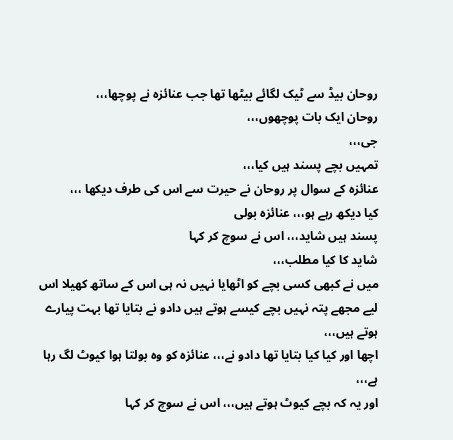روحان بیڈ سے ٹیک لگائے بیٹھا تھا جب عنائزہ نے پوچھا،،،
روحان ایک بات پوچھوں،،،
جی،،،
تمہیں بچے پسند ہیں کیا،،،
عنائزہ کے سوال پر روحان نے حیرت سے اس کی طرف دیکھا ،،،
کیا دیکھ رہے ہو،،، عنائزہ بولی
پسند ہیں شاید،،، اس نے سوچ کر کہا
شاید کا کیا مطلب،،،
میں نے کبھی کسی بچے کو اٹھایا نہیں نہ ہی اس کے ساتھ کھیلا اس لیے مجھے پتہ نہیں بچے کیسے ہوتے ہیں دادو نے بتایا تھا بہت پیارے ہوتے ہیں،،،
اچھا اور کیا کیا بتایا تھا دادو نے،،، عنائزہ کو وہ بولتا ہوا کیوٹ لگ رہا ہے،،،
اور یہ کہ بچے کیوٹ ہوتے ہیں،،، اس نے سوچ کر کہا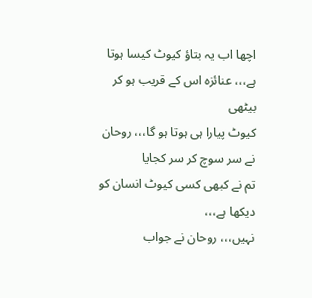اچھا اب یہ بتاؤ کیوٹ کیسا ہوتا ہے،،، عنائزہ اس کے قریب ہو کر بیٹھی
کیوٹ پیارا ہی ہوتا ہو گا،،، روحان نے سر سوچ کر سر کجایا
تم نے کبھی کسی کیوٹ انسان کو دیکھا ہے،،،
نہیں،،، روحان نے جواب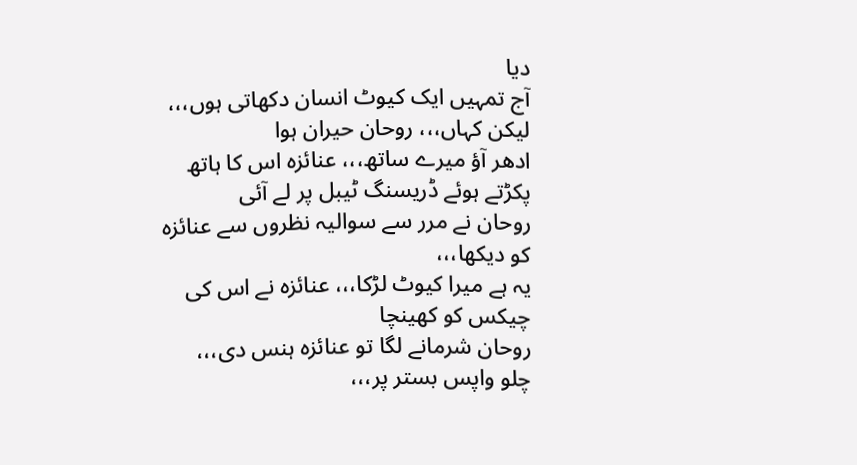دیا
آج تمہیں ایک کیوٹ انسان دکھاتی ہوں،،،
لیکن کہاں،،، روحان حیران ہوا
ادھر آؤ میرے ساتھ،،، عنائزہ اس کا ہاتھ پکڑتے ہوئے ڈریسنگ ٹیبل پر لے آئی
روحان نے مرر سے سوالیہ نظروں سے عنائزہ کو دیکھا،،،
یہ ہے میرا کیوٹ لڑکا،،، عنائزہ نے اس کی چیکس کو کھینچا
روحان شرمانے لگا تو عنائزہ ہنس دی،،،
چلو واپس بستر پر،،،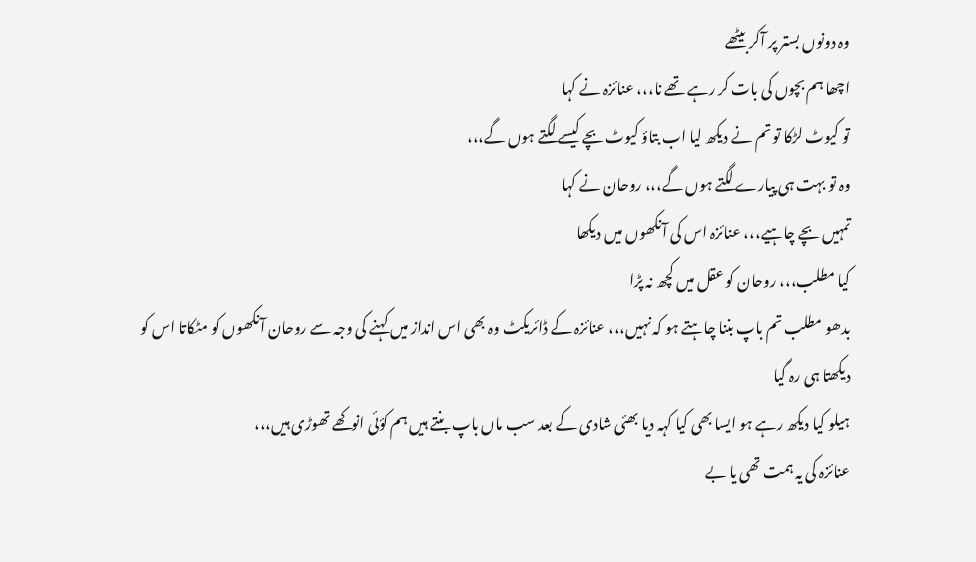وہ دونوں بستر پر آکر بیٹھے
اچھا ہم بچوں کی بات کر رہے تھے نا،،، عنائزہ نے کہا
تو کیوٹ لڑکا تو تم نے دیکھ لیا اب بتاؤ کیوٹ بچے کیسے لگتے ہوں گے،،،
وہ تو بہت ہی پیارے لگتے ہوں گے،،، روحان نے کہا
تمہیں بچے چاہیے،،، عنائزہ اس کی آنکھوں میں دیکھا
کیا مطلب،،، روحان کو عقل میں کچھ نہ پڑا
بدھو مطلب تم باپ بننا چاہتے ہو کہ نہیں،،، عنائزہ کے ڈائریکٹ وہ بھی اس انداز میں کہنے کی وجہ سے روحان آنکھوں کو مٹکاتا اس کو دیکھتا ہی رہ گیا
ہیلو کیا دیکھ رہے ہو ایسا بھی کیا کہہ دیا بھئی شادی کے بعد سب ماں باپ بنتے ہیں ہم کؤئی انوکھے تھوڑی ہیں،،،
عنائزہ کی یہ ہمت تھی یا بے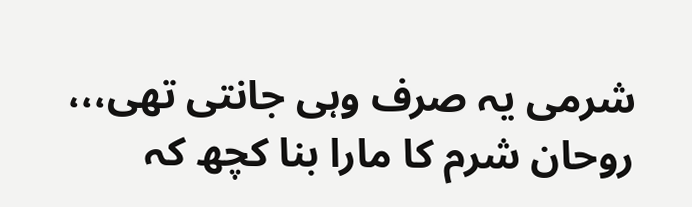شرمی یہ صرف وہی جانتی تھی،،،
روحان شرم کا مارا بنا کچھ کہ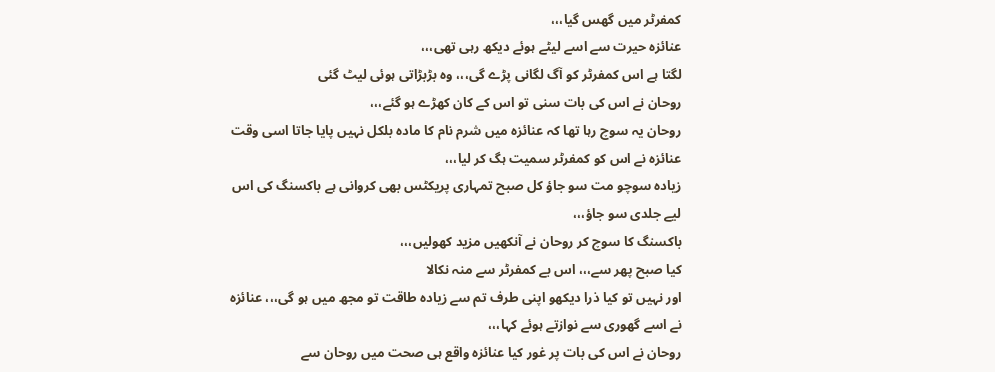کمفرٹر میں گھس گیا،،،
عنائزہ حیرت سے اسے لیٹے ہوئے دیکھ رہی تھی،،،
لگتا ہے اس کمفرٹر کو آگ لگانی پڑے گی،،، وہ بڑبڑاتی ہوئی لیٹ گئی
روحان نے اس کی بات سنی تو اس کے کان کھڑے ہو گئے،،،
روحان یہ سوچ رہا تھا کہ عنائزہ میں شرم نام کا مادہ بلکل نہیں پایا جاتا اسی وقت عنائزہ نے اس کو کمفرٹر سمیت ہگ کر لیا،،،
زیادہ سوچو مت سو جاؤ کل صبح تمہاری پریکٹس بھی کروانی ہے باکسنگ کی اس لیے جلدی سو جاؤ،،،
باکسنگ کا سوچ کر روحان نے آنکھیں مزید کھولیں،،،
کیا صبح پھر سے،،، اس بے کمفرٹر سے منہ نکالا
اور نہیں تو کیا ذرا دیکھو اپنی طرف تم سے زیادہ طاقت تو مجھ میں ہو گی،،، عنائزہ نے اسے گھوری سے نوازتے ہوئے کہا،،،
روحان نے اس کی بات پر غور کیا عنائزہ واقع ہی صحت میں روحان سے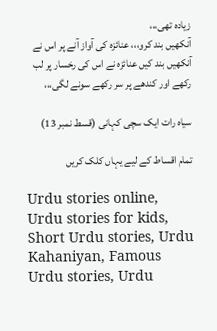زیادہ تھی،،،
آنکھیں بند کرو،،، عنائزہ کی آواز آنے پر اس نے آنکھیں بند کیں عنائزہ نے اس کی رخسار پر لب رکھے اور کندھے پر سر رکھے سونے لگی،،،

سیاہ رات ایک سچی کہانی (قسط نمبر 13)

تمام اقساط کے لیے یہاں کلک کریں

Urdu stories online, Urdu stories for kids, Short Urdu stories, Urdu Kahaniyan, Famous Urdu stories, Urdu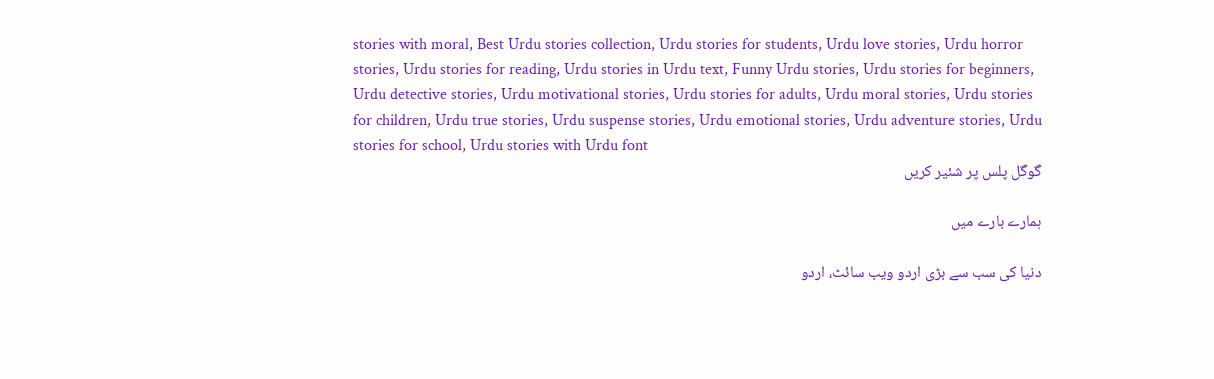stories with moral, Best Urdu stories collection, Urdu stories for students, Urdu love stories, Urdu horror stories, Urdu stories for reading, Urdu stories in Urdu text, Funny Urdu stories, Urdu stories for beginners, Urdu detective stories, Urdu motivational stories, Urdu stories for adults, Urdu moral stories, Urdu stories for children, Urdu true stories, Urdu suspense stories, Urdu emotional stories, Urdu adventure stories, Urdu stories for school, Urdu stories with Urdu font
گوگل پلس پر شئیر کریں

ہمارے بارے میں

دنیا کی سب سے بڑی اردو ویب سائٹ، اردو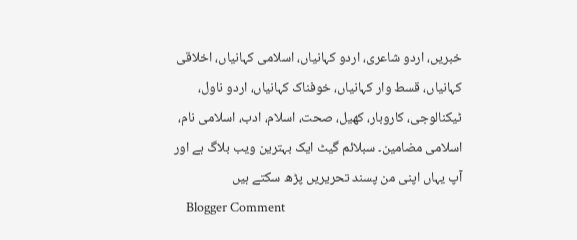خبریں، اردو شاعری، اردو کہانیاں، اسلامی کہانیاں، اخلاقی کہانیاں، قسط وار کہانیاں، خوفناک کہانیاں، اردو ناول، ٹیکنالوجی، کاروبار، کھیل، صحت، اسلام، ادب، اسلامی نام، اسلامی مضامین۔ سبلائم گیٹ ایک بہترین ویب بلاگ ہے اور آپ یہاں اپنی من پسند تحریریں پڑھ سکتے ہیں
    Blogger Comment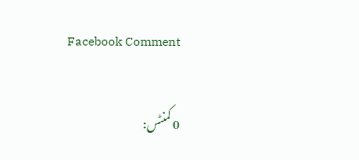Facebook Comment

0 کمنٹس: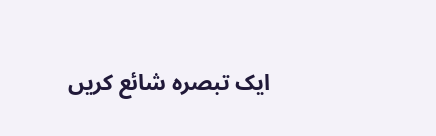ایک تبصرہ شائع کریں